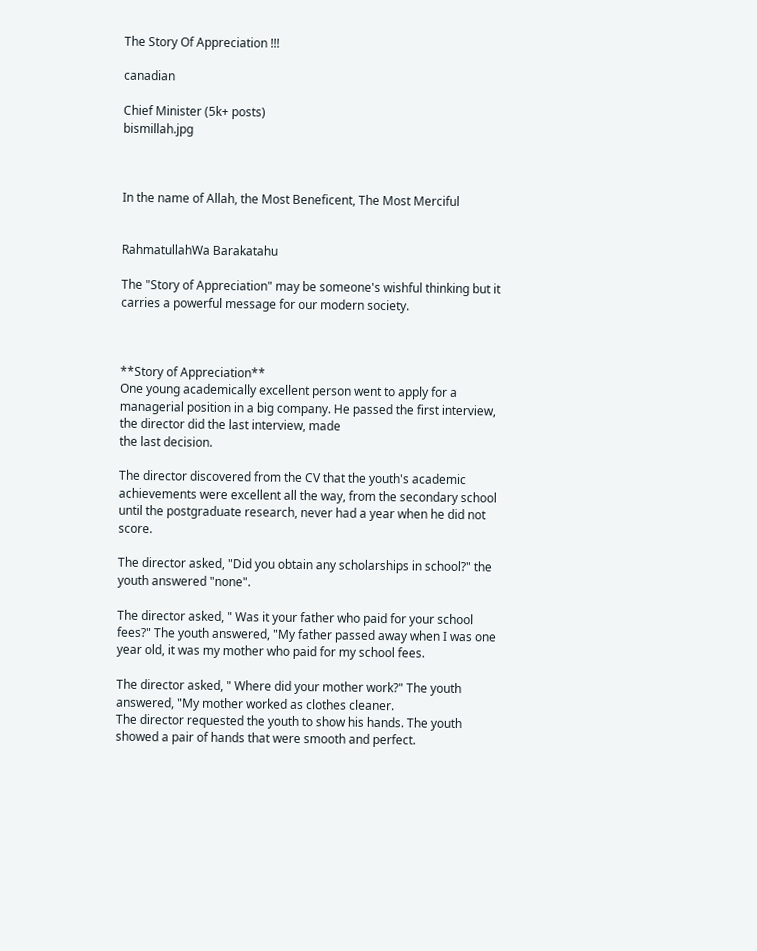The Story Of Appreciation !!!

canadian

Chief Minister (5k+ posts)
bismillah.jpg



In the name of Allah, the Most Beneficent, The Most Merciful


RahmatullahWa Barakatahu

The "Story of Appreciation" may be someone's wishful thinking but it carries a powerful message for our modern society.



**Story of Appreciation**
One young academically excellent person went to apply for a managerial position in a big company. He passed the first interview, the director did the last interview, made
the last decision.

The director discovered from the CV that the youth's academic achievements were excellent all the way, from the secondary school until the postgraduate research, never had a year when he did not score.

The director asked, "Did you obtain any scholarships in school?" the youth answered "none".

The director asked, " Was it your father who paid for your school fees?" The youth answered, "My father passed away when I was one year old, it was my mother who paid for my school fees.

The director asked, " Where did your mother work?" The youth answered, "My mother worked as clothes cleaner.
The director requested the youth to show his hands. The youth showed a pair of hands that were smooth and perfect.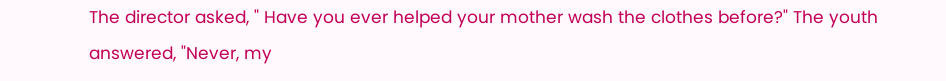The director asked, " Have you ever helped your mother wash the clothes before?" The youth answered, "Never, my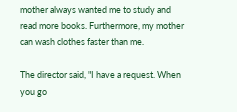mother always wanted me to study and read more books. Furthermore, my mother can wash clothes faster than me.

The director said, "I have a request. When you go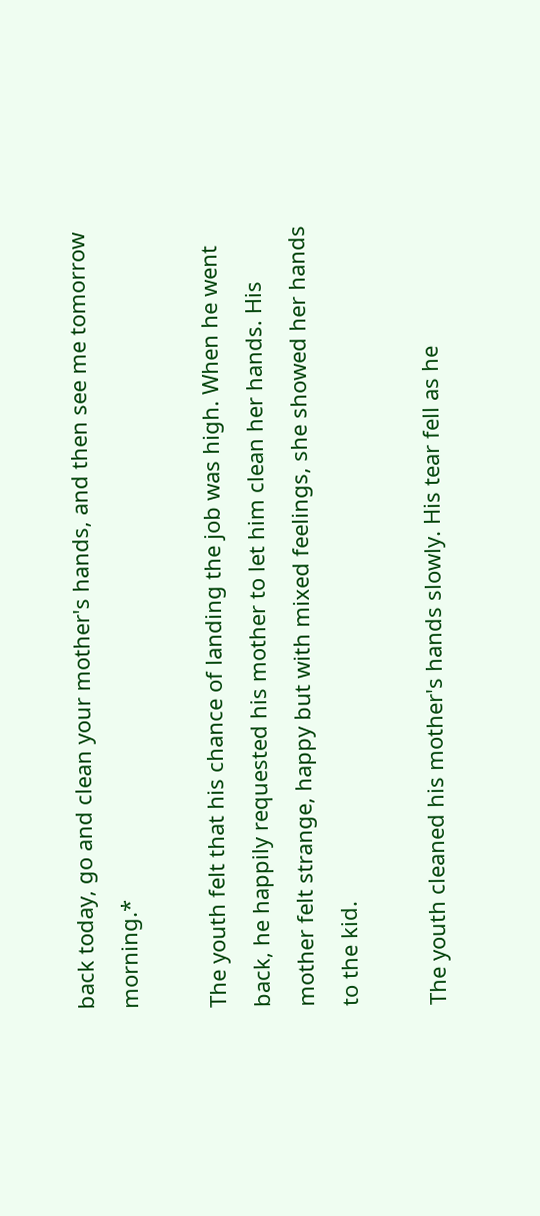back today, go and clean your mother's hands, and then see me tomorrow morning.*

The youth felt that his chance of landing the job was high. When he went back, he happily requested his mother to let him clean her hands. His mother felt strange, happy but with mixed feelings, she showed her hands to the kid.

The youth cleaned his mother's hands slowly. His tear fell as he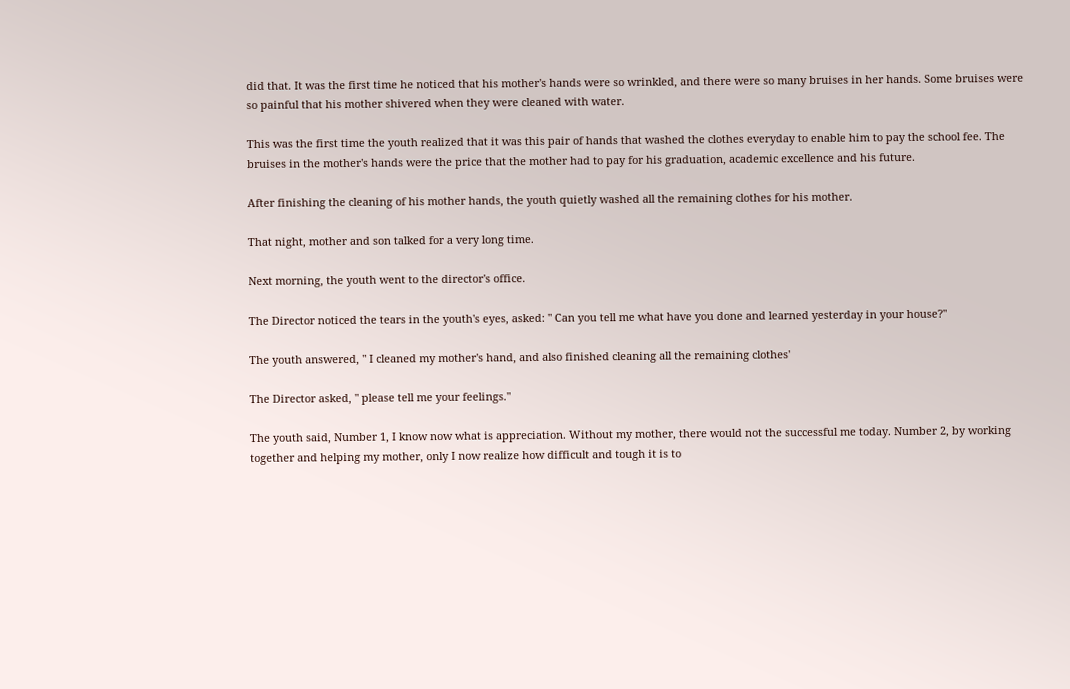did that. It was the first time he noticed that his mother's hands were so wrinkled, and there were so many bruises in her hands. Some bruises were so painful that his mother shivered when they were cleaned with water.

This was the first time the youth realized that it was this pair of hands that washed the clothes everyday to enable him to pay the school fee. The bruises in the mother's hands were the price that the mother had to pay for his graduation, academic excellence and his future.

After finishing the cleaning of his mother hands, the youth quietly washed all the remaining clothes for his mother.

That night, mother and son talked for a very long time.

Next morning, the youth went to the director's office.

The Director noticed the tears in the youth's eyes, asked: " Can you tell me what have you done and learned yesterday in your house?"

The youth answered, " I cleaned my mother's hand, and also finished cleaning all the remaining clothes'

The Director asked, " please tell me your feelings."

The youth said, Number 1, I know now what is appreciation. Without my mother, there would not the successful me today. Number 2, by working together and helping my mother, only I now realize how difficult and tough it is to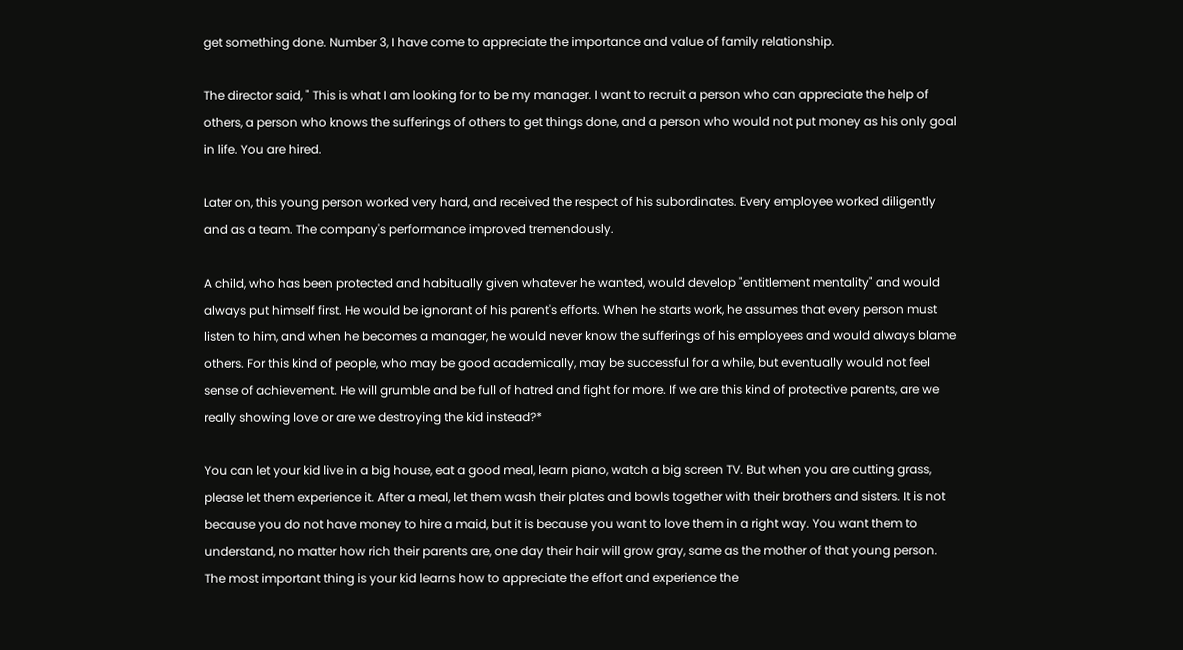get something done. Number 3, I have come to appreciate the importance and value of family relationship.

The director said, " This is what I am looking for to be my manager. I want to recruit a person who can appreciate the help of others, a person who knows the sufferings of others to get things done, and a person who would not put money as his only goal in life. You are hired.

Later on, this young person worked very hard, and received the respect of his subordinates. Every employee worked diligently and as a team. The company's performance improved tremendously.

A child, who has been protected and habitually given whatever he wanted, would develop "entitlement mentality" and would always put himself first. He would be ignorant of his parent's efforts. When he starts work, he assumes that every person must listen to him, and when he becomes a manager, he would never know the sufferings of his employees and would always blame others. For this kind of people, who may be good academically, may be successful for a while, but eventually would not feel sense of achievement. He will grumble and be full of hatred and fight for more. If we are this kind of protective parents, are we really showing love or are we destroying the kid instead?*

You can let your kid live in a big house, eat a good meal, learn piano, watch a big screen TV. But when you are cutting grass, please let them experience it. After a meal, let them wash their plates and bowls together with their brothers and sisters. It is not because you do not have money to hire a maid, but it is because you want to love them in a right way. You want them to understand, no matter how rich their parents are, one day their hair will grow gray, same as the mother of that young person. The most important thing is your kid learns how to appreciate the effort and experience the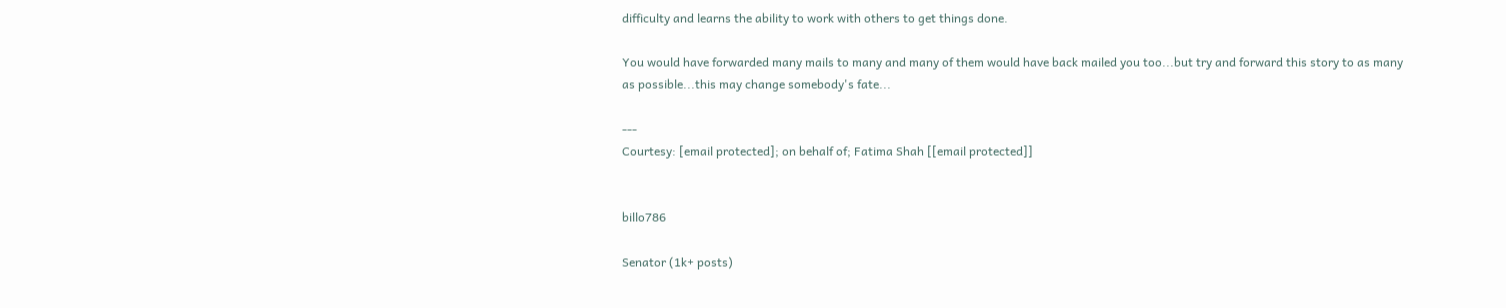difficulty and learns the ability to work with others to get things done.

You would have forwarded many mails to many and many of them would have back mailed you too...but try and forward this story to as many as possible...this may change somebody's fate...

---
Courtesy: [email protected]; on behalf of; Fatima Shah [[email protected]]


billo786

Senator (1k+ posts)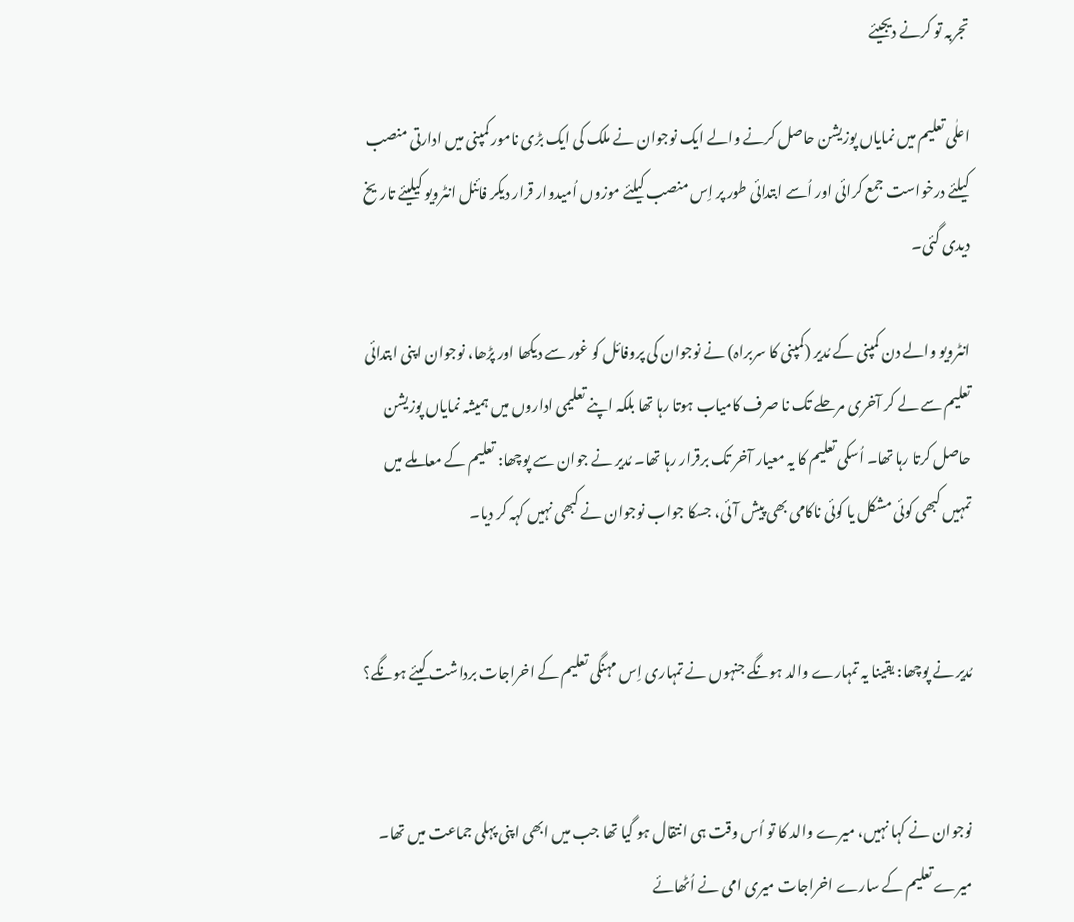تجربہ تو کرنے دیجیئے

اعلٰی تعلیم میں نمایاں پوزیشن حاصل کرنے والے ایک نوجوان نے ملک کی ایک بڑی نامور کمپنی میں ادارتی منصب کیلئے درخواست جمع کرائی اور اُسے ابتدائی طور پر اِس منصب کیلئے موزوں اُمیدوار قرار دیکر فائنل انٹرویو کیلیئے تاریخ دیدی گئی۔

انٹرویو والے دن کمپنی کے مُدیر (کمپنی کا سربراہ) نے نوجوان کی پروفائل کو غور سے دیکھا اور پڑھا، نوجوان اپنی ابتدائی تعلیم سے لے کر آخری مرحلے تک نا صرف کامیاب ہوتا رہا تھا بلکہ اپنے تعلیمی اداروں میں ہمیشہ نمایاں پوزیشن حاصل کرتا رہا تھا۔ اُسکی تعلیم کا یہ معیار آخر تک برقرار رہا تھا۔ مُدیر نے جوان سے پوچھا: تعلیم کے معاملے میں تمہیں کبھی کوئی مشکل یا کوئی ناکامی بھی پیش آئی، جسکا جواب نوجوان نے کبھی نہیں کہہ کر دیا۔


مُدیر نے پوچھا: یقینا یہ تمہارے والد ہونگے جنہوں نے تمہاری اِس مہنگی تعلیم کے اخراجات برداشت کیئے ہونگے؟


نوجوان نے کہا نہیں، میرے والد کا تو اُس وقت ہی انتقال ہو گیا تھا جب میں ابھی اپنی پہلی جماعت میں تھا۔ میرے تعلیم کے سارے اخراجات میری امی نے اُٹھائے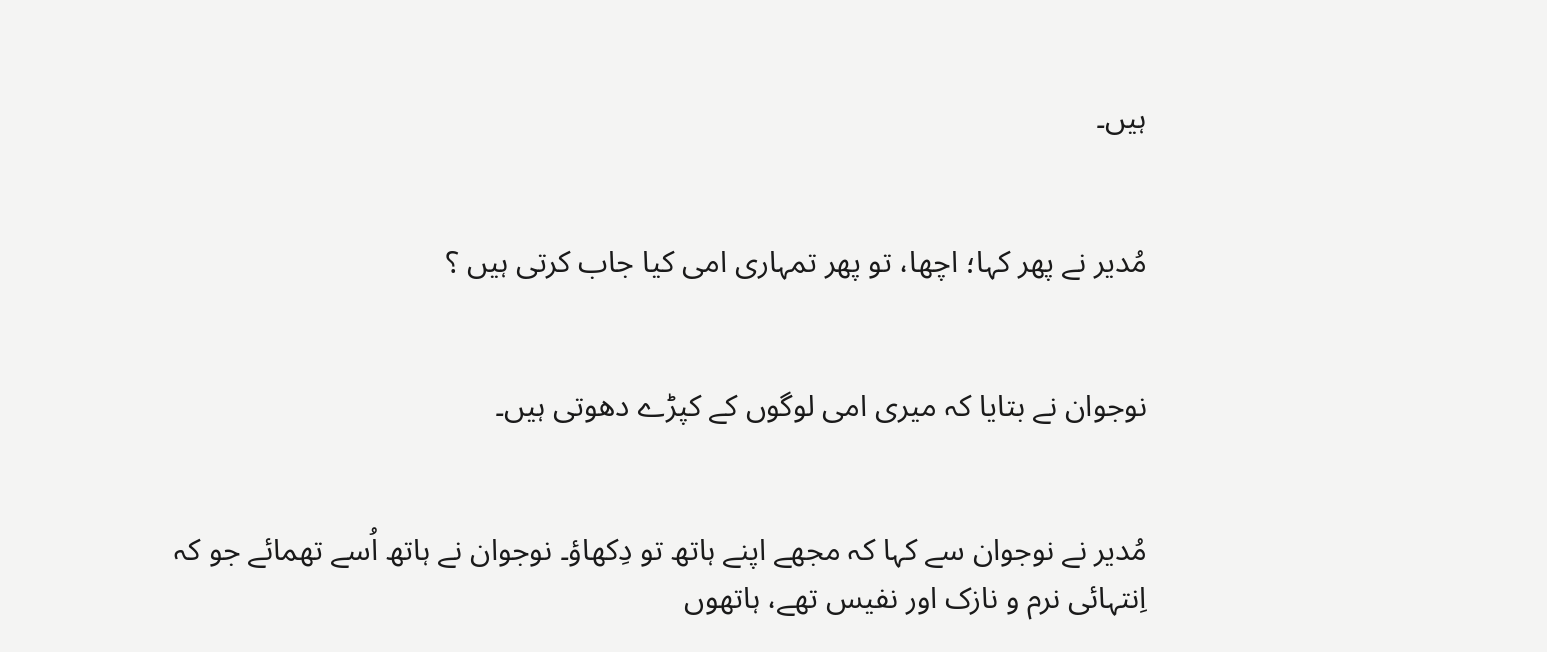ہیں۔


مُدیر نے پھر کہا؛ اچھا، تو پھر تمہاری امی کیا جاب کرتی ہیں ؟


نوجوان نے بتایا کہ میری امی لوگوں کے کپڑے دھوتی ہیں۔


مُدیر نے نوجوان سے کہا کہ مجھے اپنے ہاتھ تو دِکھاؤ۔ نوجوان نے ہاتھ اُسے تھمائے جو کہ اِنتہائی نرم و نازک اور نفیس تھے، ہاتھوں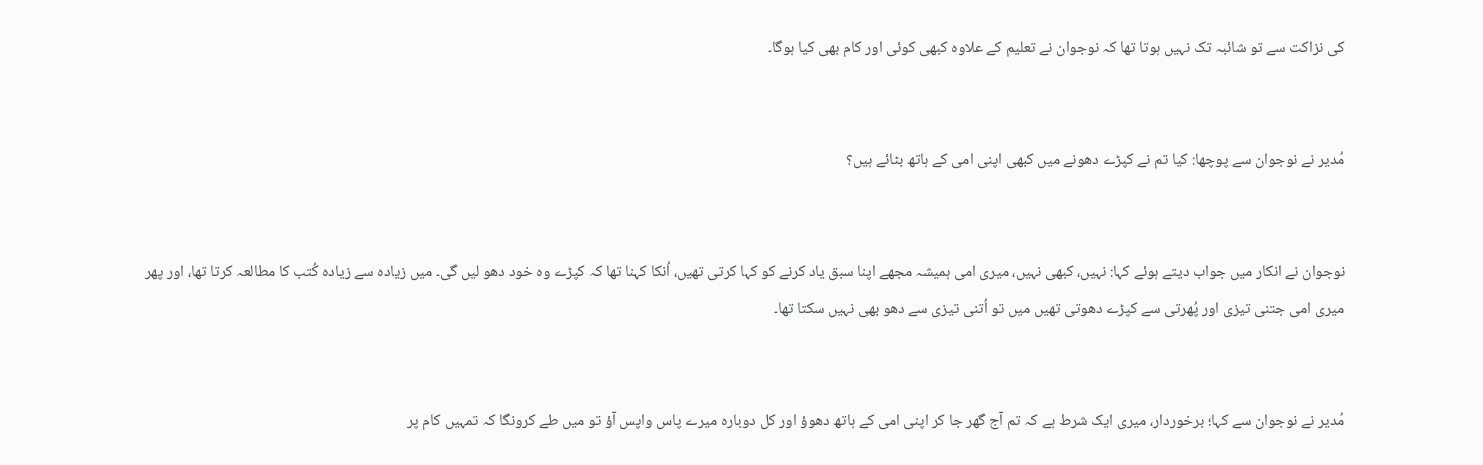کی نزاکت سے تو شائبہ تک نہیں ہوتا تھا کہ نوجوان نے تعلیم کے علاوہ کبھی کوئی اور کام بھی کیا ہوگا۔


مُدیر نے نوجوان سے پوچھا: کیا تم نے کپڑے دھونے میں کبھی اپنی امی کے ہاتھ بٹائے ہیں؟


نوجوان نے انکار میں جواب دیتے ہوئے کہا: نہیں، کبھی نہیں، میری امی ہمیشہ مجھے اپنا سبق یاد کرنے کو کہا کرتی تھیں، اُنکا کہنا تھا کہ کپڑے وہ خود دھو لیں گی۔ میں زیادہ سے زیادہ کُتب کا مطالعہ کرتا تھا، اور پھر میری امی جتنی تیزی اور پُھرتی سے کپڑے دھوتی تھیں میں تو اُتنی تیزی سے دھو بھی نہیں سکتا تھا۔


مُدیر نے نوجوان سے کہا؛ برخوردار، میری ایک شرط ہے کہ تم آج گھر جا کر اپنی امی کے ہاتھ دھوؤ اور کل دوبارہ میرے پاس واپس آؤ تو میں طے کرونگا کہ تمہیں کام پر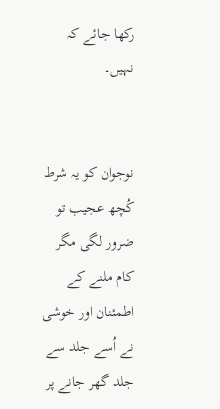رکھا جائے کہ نہیں۔


نوجوان کو یہ شرط کُچھ عجیب تو ضرور لگی مگر کام ملنے کے اطمئنان اور خوشی نے اُسے جلد سے جلد گھر جانے پر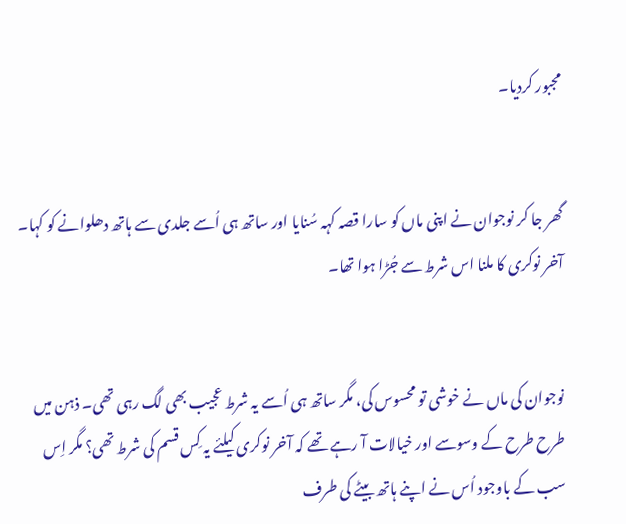مجبور کردیا۔


گھر جا کر نوجوان نے اپنی ماں کو سارا قصہ کہہ سُنایا اور ساتھ ہی اُسے جلدی سے ہاتھ دھلوانے کو کہا۔ آخر نوکری کا ملنا اس شرط سے جُڑا ہوا تھا۔


نوجوان کی ماں نے خوشی تو محسوس کی، مگر ساتھ ہی اُسے یہ شرط عجیب بھی لگ رہی تھی۔ ذہن میں طرح طرح کے وسوسے اور خیالات آ رہے تھے کہ آخر نوکری کیلئے یہ کِس قسم کی شرط تھی؟ مگر اِس سب کے باوجود اُس نے اپنے ہاتھ بیٹے کی طرف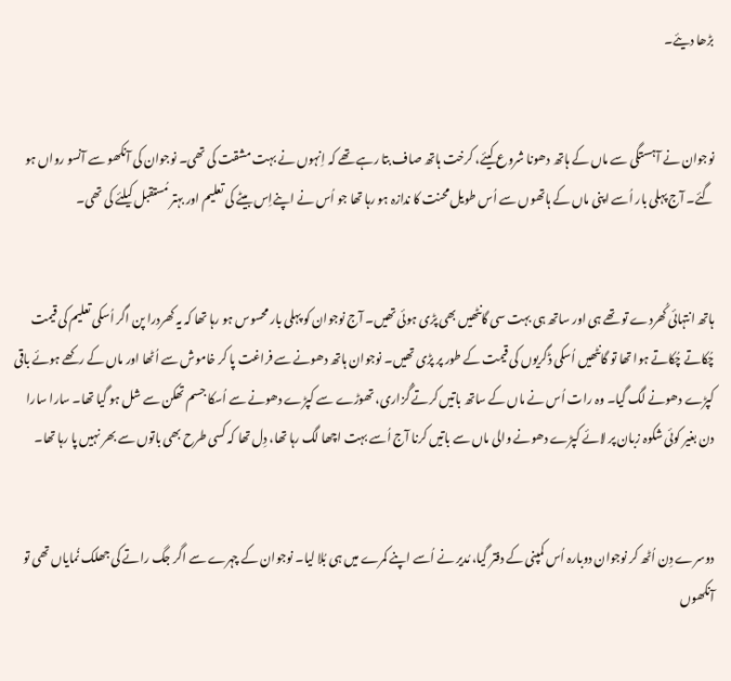بڑھا دیئے۔


نوجوان نے آہستگی سے ماں کے ہاتھ دھونا شروع کیئے، کرخت ہاتھ صاف بتا رہے تھے کہ اِنہوں نے بہت مشقت کی تھی۔ نوجوان کی آنکھو سے آنسو رواں ہو گئے۔ آج پہلی بار اُسے اپنی ماں کے ہاتھوں سے اُس طویل محنت کا ندازہ ہو رہا تھا جو اُس نے اپنےاِس بیٹے کی تعلیم اور بہتر مُستقبل کیلئے کی تھی۔


ہاتھ انتہائی کُھردے تو تھے ہی اور ساتھ ہی بہت سی گانٹھیں بھی پڑی ہوئی تھیں۔ آج نوجوان کو پہلی بار محسوس ہو رہا تھا کہ یہ کھردرا پن اگر اُسکی تعلیم کی قیمت چُکاتے چُکاتے ہوا تھا تو گانٹھیں اُسکی ڈگریوں کی قیمت کے طور پر پڑی تھیں۔ نوجوان ہاتھ دھونے سے فراغت پا کر خاموش سے اُٹھا اور ماں کے رکھے ہوئے باقی کپڑے دھونے لگ گیا۔ وہ رات اُس نے ماں کے ساتھ باتیں کرتے گُزاری، تھوڑے سے کپڑے دھونے سے اُسکا جسم تھکن سے شل ہو گیا تھا۔ سارا سارا دن بغیر کوئی شکوہ زبان پر لائے کپڑے دھونے والی ماں سے باتیں کرنا آج اُسے بہت اچھا لگ رہا تھا، دِل تھا کہ کسی طرح بھی باتوں سے بھر نہیں پا رہا تھا۔


دوسرے دِن اُٹھ کر نوجوان دوبارہ اُس کمپنی کے دفتر گیا، مُدیر نے اُسے اپنے کمرے میں ہی بُلا لیا۔ نوجوان کے چہرے سے اگر جگ راتے کی جھلک نُمایاں تھی تو آنکھوں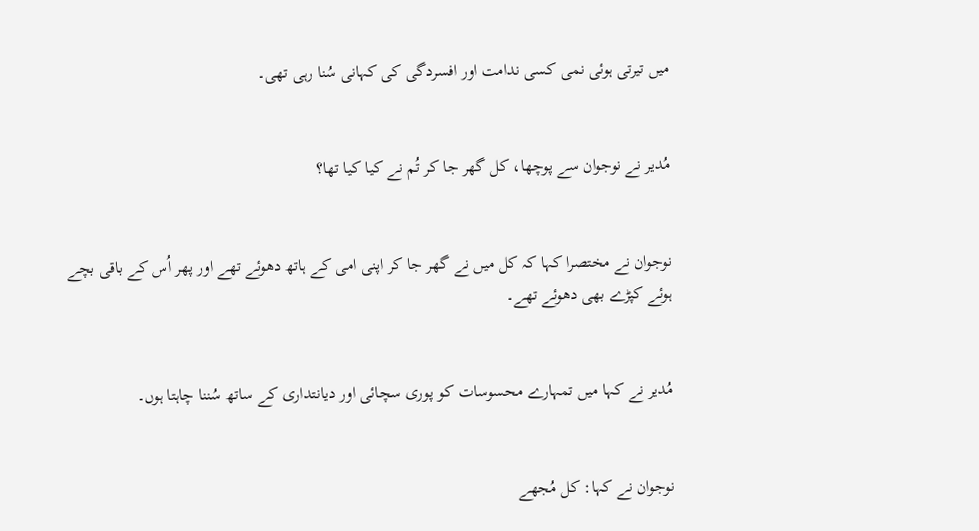میں تیرتی ہوئی نمی کسی ندامت اور افسردگی کی کہانی سُنا رہی تھی۔


مُدیر نے نوجوان سے پوچھا، کل گھر جا کر تُم نے کیا کیا تھا؟


نوجوان نے مختصرا کہا کہ کل میں نے گھر جا کر اپنی امی کے ہاتھ دھوئے تھے اور پھر اُس کے باقی بچے ہوئے کپڑے بھی دھوئے تھے۔


مُدیر نے کہا میں تمہارے محسوسات کو پوری سچائی اور دیانتداری کے ساتھ سُننا چاہتا ہوں۔


نوجوان نے کہا: کل مُجھے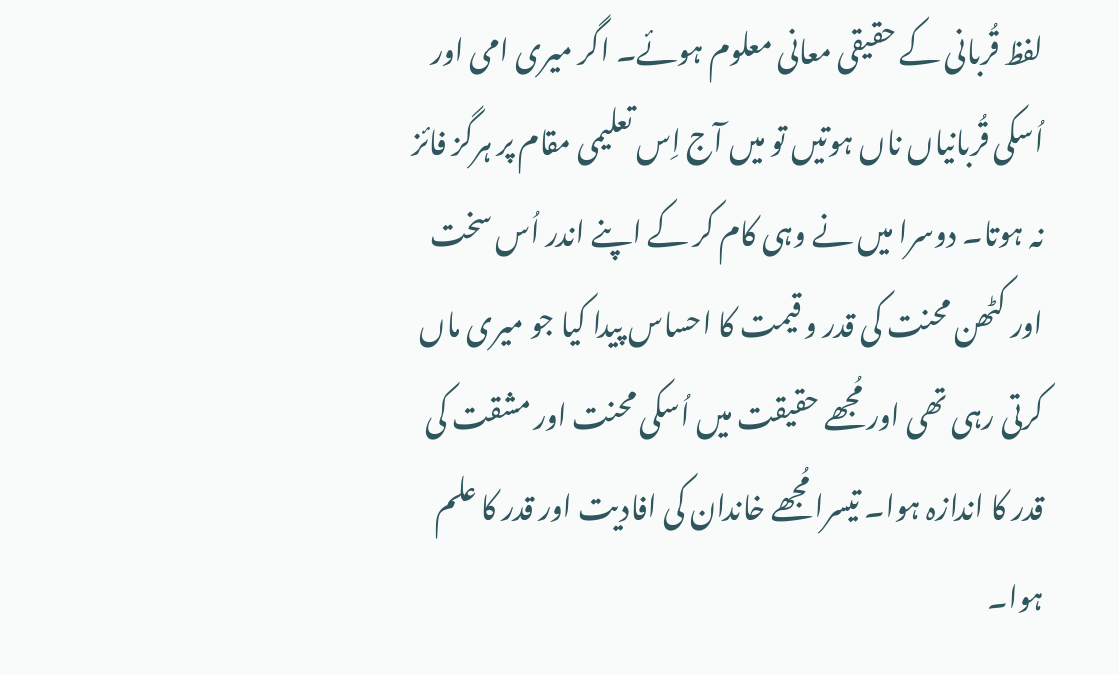لفظ قُربانی کے حقیقی معانی معلوم ہوئے۔ اگر میری امی اور اُسکی قُربانیاں ناں ہوتیں تو میں آج اِس تعلیمی مقام پر ہرگز فائز نہ ہوتا۔ دوسرا میں نے وہی کام کر کے اپنے اندر اُس سخت اور کٹھن محنت کی قدر و قیمت کا احساس پیدا کیا جو میری ماں کرتی رہی تھی اور مُجھے حقیقت میں اُسکی محنت اور مشقت کی قدر کا اندازہ ہوا۔ تیسرا مُجھے خاندان کی افادیت اور قدر کا علم ہوا۔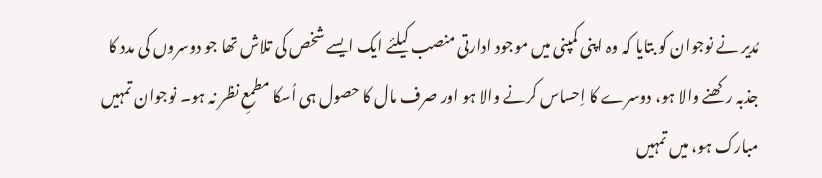مُدیر نے نوجوان کو بتایا کہ وہ اپنی کمپنی میں موجود ادارتی منصب کیلئے ایک ایسے شخص کی تلاش تھا جو دوسروں کی مدد کا جذبہ رکھنے والا ہو، دوسرے کا اِحساس کرنے والا ہو اور صرف مال کا حصول ہی اُسکا مطمعِ نظر نہ ہو۔ نوجوان تمہیں مبارک ہو، میں تمہیں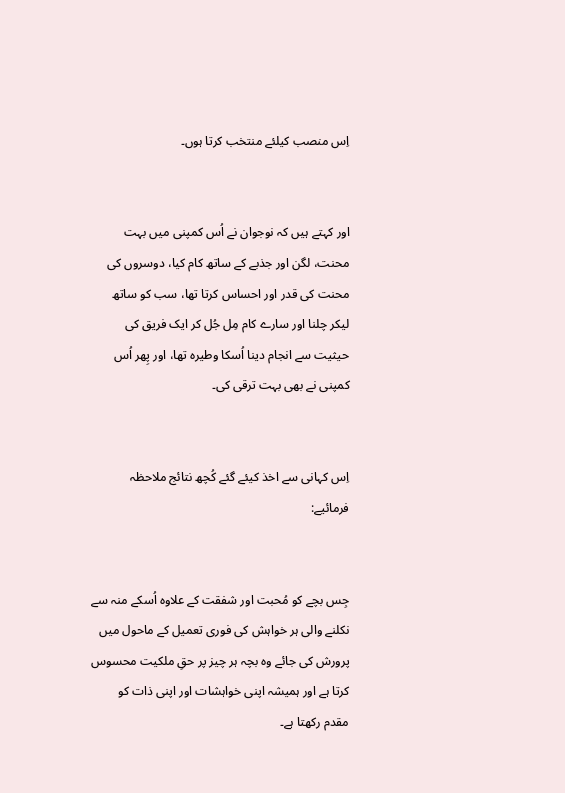اِس منصب کیلئے منتخب کرتا ہوں۔


اور کہتے ہیں کہ نوجوان نے اُس کمپنی میں بہت محنت، لگن اور جذبے کے ساتھ کام کیا، دوسروں کی محنت کی قدر اور احساس کرتا تھا، سب کو ساتھ لیکر چلنا اور سارے کام مِل جُل کر ایک فریق کی حیثیت سے انجام دینا اُسکا وطیرہ تھا، اور پِھر اُس کمپنی نے بھی بہت ترقی کی۔


اِس کہانی سے اخذ کیئے گئے کُچھ نتائج ملاحظہ فرمائیے:


جِس بچے کو مُحبت اور شفقت کے علاوہ اُسکے منہ سے نکلنے والی ہر خواہش کی فوری تعمیل کے ماحول میں پرورش کی جائے وہ بچہ ہر چیز پر حقِ ملکیت محسوس کرتا ہے اور ہمیشہ اپنی خواہشات اور اپنی ذات کو مقدم رکھتا ہے۔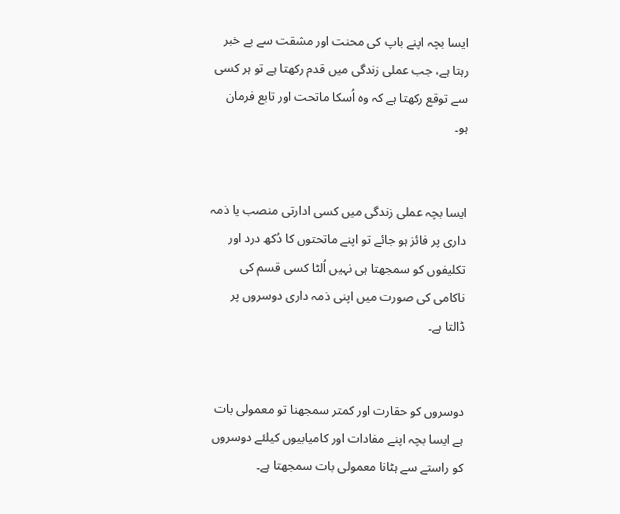ایسا بچہ اپنے باپ کی محنت اور مشقت سے بے خبر رہتا ہے، جب عملی زندگی میں قدم رکھتا ہے تو ہر کسی سے توقع رکھتا ہے کہ وہ اُسکا ماتحت اور تابع فرمان ہو۔


ایسا بچہ عملی زندگی میں کسی ادارتی منصب یا ذمہ داری پر فائز ہو جائے تو اپنے ماتحتوں کا دُکھ درد اور تکلیفوں کو سمجھتا ہی نہیں اُلٹا کسی قسم کی ناکامی کی صورت میں اپنی ذمہ داری دوسروں پر ڈالتا ہے۔


دوسروں کو حقارت اور کمتر سمجھنا تو معمولی بات ہے ایسا بچہ اپنے مفادات اور کامیابیوں کیلئے دوسروں کو راستے سے ہٹانا معمولی بات سمجھتا ہے۔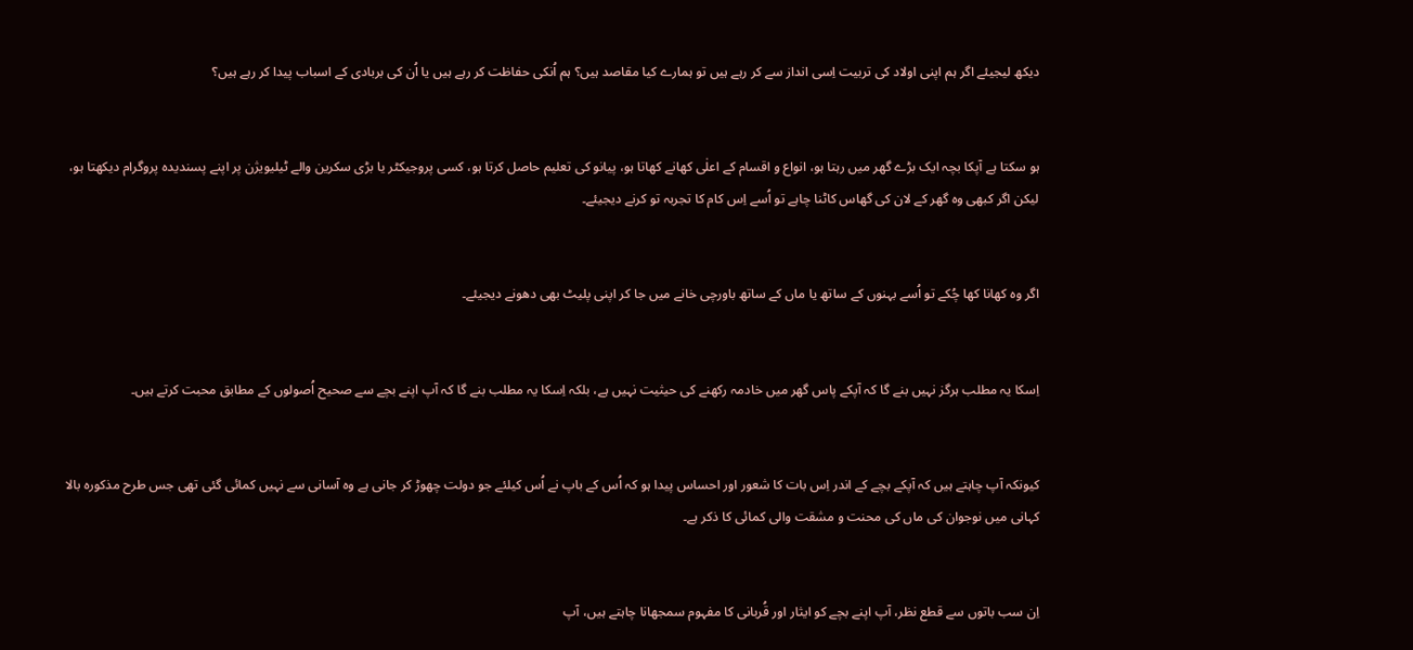دیکھ لیجیئے اگر ہم اپنی اولاد کی تربیت اِسی انداز سے کر رہے ہیں تو ہمارے کیا مقاصد ہیں؟ ہم اُنکی حفاظت کر رہے ہیں یا اُن کی بربادی کے اسباب پیدا کر رہے ہیں؟


ہو سکتا ہے آپکا بچہ ایک بڑے گھر میں رہتا ہو، انواع و اقسام کے اعلٰی کھانے کھاتا ہو، پیانو کی تعلیم حاصل کرتا ہو، کسی پروجیکٹر یا بڑی سکرین والے ٹیلیویژن پر اپنے پسندیدہ پروگرام دیکھتا ہو، لیکن اگر کبھی وہ گھر کے لان کی گھاس کاٹنا چاہے تو اُسے اِس کام کا تجربہ تو کرنے دیجیئے۔


اگر وہ کھانا کھا چُکے تو اُسے بہنوں کے ساتھ یا ماں کے ساتھ باورچی خانے میں جا کر اپنی پلیٹ بھی دھونے دیجیئے۔


اِسکا یہ مطلب ہرگز نہیں بنے گا کہ آپکے پاس گھر میں خادمہ رکھنے کی حیثیت نہیں ہے، بلکہ اِسکا یہ مطلب بنے گا کہ آپ اپنے بچے سے صحیح اُصولوں کے مطابق محبت کرتے ہیں۔


کیونکہ آپ چاہتے ہیں کہ آپکے بچے کے اندر اِس بات کا شعور اور احساس پیدا ہو کہ اُس کے باپ نے اُس کیلئے جو دولت چھوڑ کر جانی ہے وہ آسانی سے نہیں کمائی گئی تھی جس طرح مذکورہ بالا کہانی میں نوجوان کی ماں کی محنت و مشقت والی کمائی کا ذکر ہے۔


اِن سب باتوں سے قطع نظر، آپ اپنے بچے کو ایثار اور قُربانی کا مفہوم سمجھانا چاہتے ہیں، آپ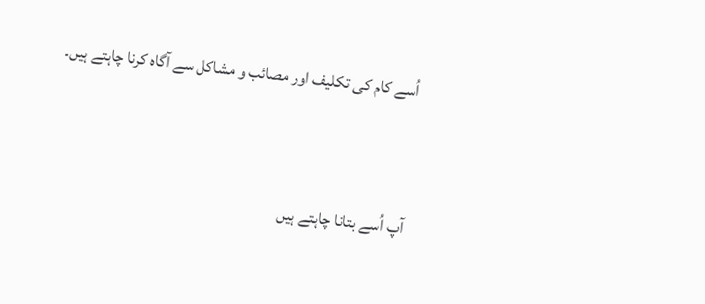اُسے کام کی تکلیف اور مصائب و مشاکل سے آگاہ کرنا چاہتے ہیں۔


آپ اُسے بتانا چاہتے ہیں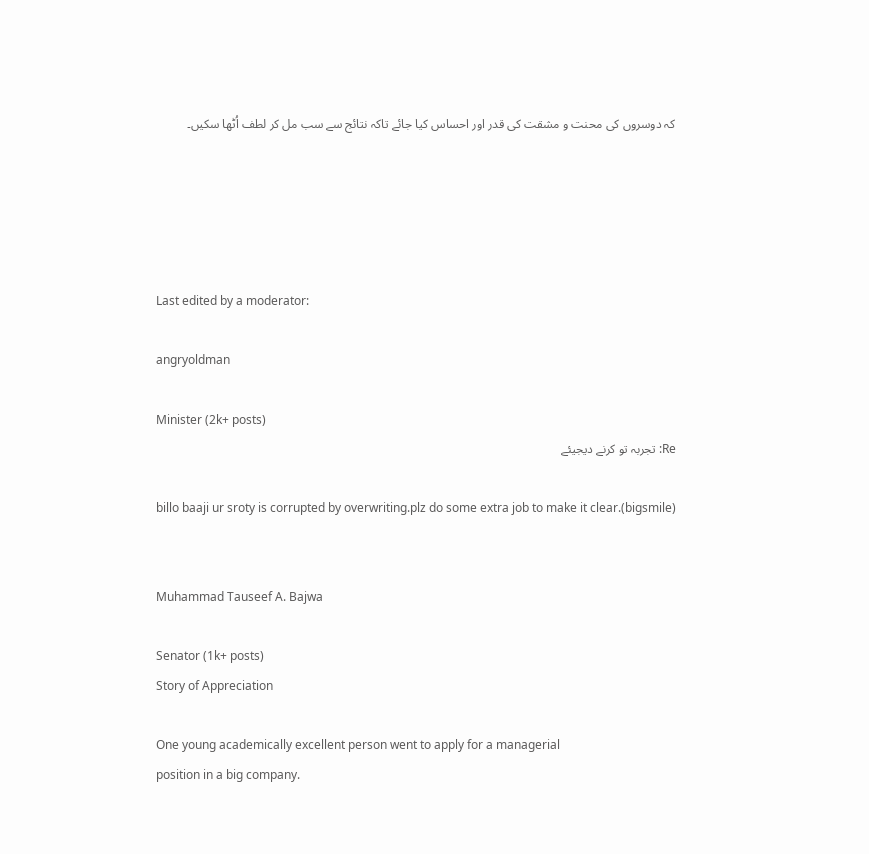کہ دوسروں کی محنت و مشقت کی قدر اور احساس کیا جائے تاکہ نتائج سے سب مل کر لطف اُٹھا سکیں۔





Last edited by a moderator:

angryoldman

Minister (2k+ posts)
Re: تجربہ تو کرنے دیجیئے

billo baaji ur sroty is corrupted by overwriting.plz do some extra job to make it clear.(bigsmile)


Muhammad Tauseef A. Bajwa

Senator (1k+ posts)
Story of Appreciation

One young academically excellent person went to apply for a managerial
position in a big company.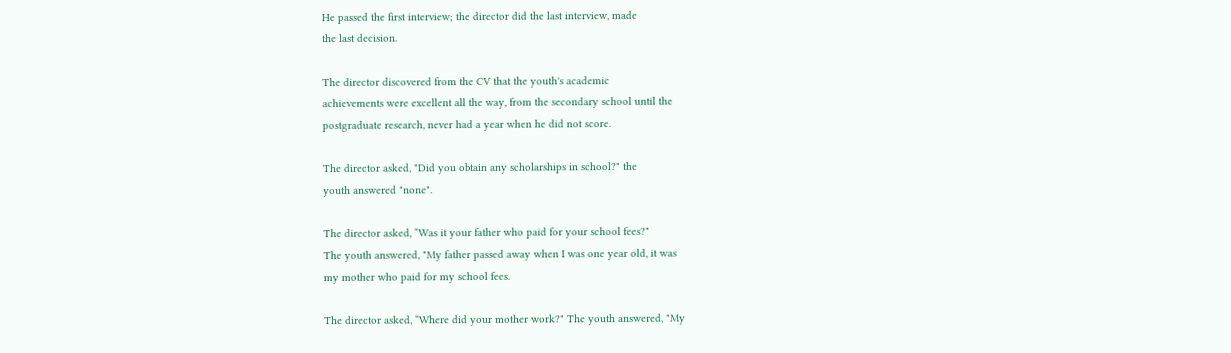He passed the first interview; the director did the last interview, made
the last decision.

The director discovered from the CV that the youth's academic
achievements were excellent all the way, from the secondary school until the
postgraduate research, never had a year when he did not score.

The director asked, "Did you obtain any scholarships in school?" the
youth answered "none".

The director asked, “Was it your father who paid for your school fees?"
The youth answered, "My father passed away when I was one year old, it was
my mother who paid for my school fees.

The director asked, “Where did your mother work?" The youth answered, "My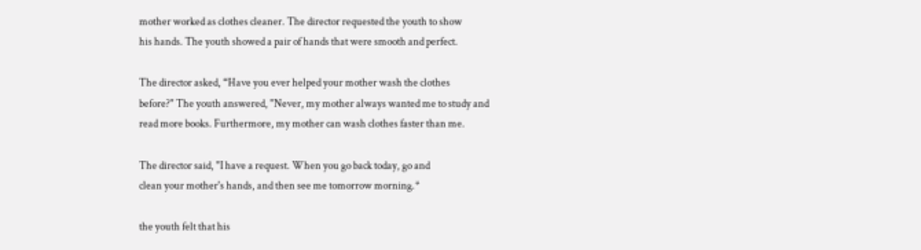mother worked as clothes cleaner. The director requested the youth to show
his hands. The youth showed a pair of hands that were smooth and perfect.

The director asked, “Have you ever helped your mother wash the clothes
before?" The youth answered, "Never, my mother always wanted me to study and
read more books. Furthermore, my mother can wash clothes faster than me.

The director said, "I have a request. When you go back today, go and
clean your mother's hands, and then see me tomorrow morning.*

the youth felt that his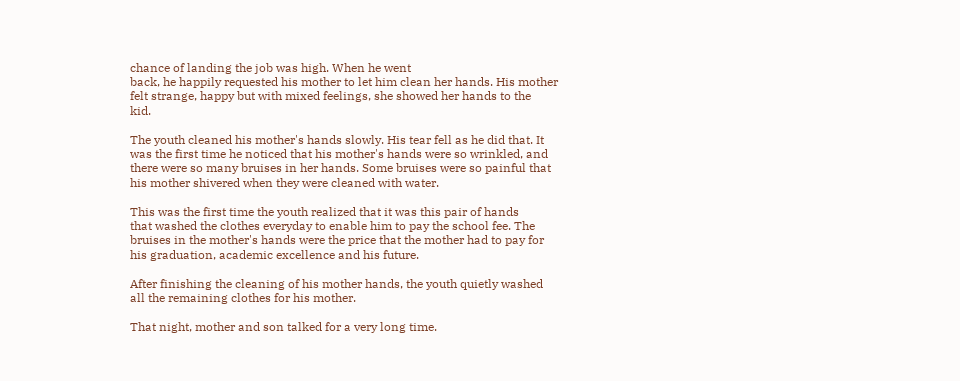chance of landing the job was high. When he went
back, he happily requested his mother to let him clean her hands. His mother
felt strange, happy but with mixed feelings, she showed her hands to the
kid.

The youth cleaned his mother's hands slowly. His tear fell as he did that. It
was the first time he noticed that his mother's hands were so wrinkled, and
there were so many bruises in her hands. Some bruises were so painful that
his mother shivered when they were cleaned with water.

This was the first time the youth realized that it was this pair of hands
that washed the clothes everyday to enable him to pay the school fee. The
bruises in the mother's hands were the price that the mother had to pay for
his graduation, academic excellence and his future.

After finishing the cleaning of his mother hands, the youth quietly washed
all the remaining clothes for his mother.

That night, mother and son talked for a very long time.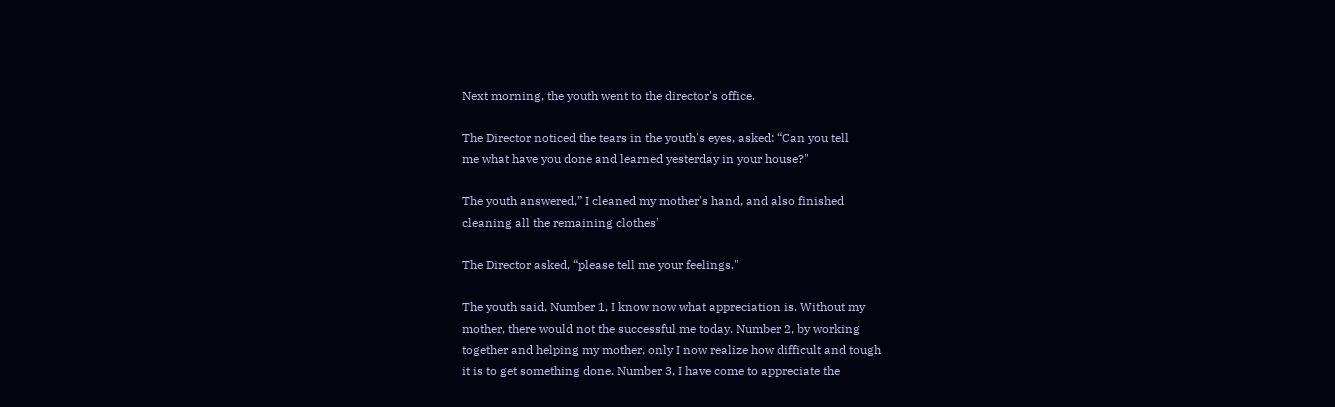Next morning, the youth went to the director's office.

The Director noticed the tears in the youth's eyes, asked: “Can you tell
me what have you done and learned yesterday in your house?"

The youth answered,” I cleaned my mother's hand, and also finished
cleaning all the remaining clothes'

The Director asked, “please tell me your feelings."

The youth said, Number 1, I know now what appreciation is. Without my
mother, there would not the successful me today. Number 2, by working
together and helping my mother, only I now realize how difficult and tough
it is to get something done. Number 3, I have come to appreciate the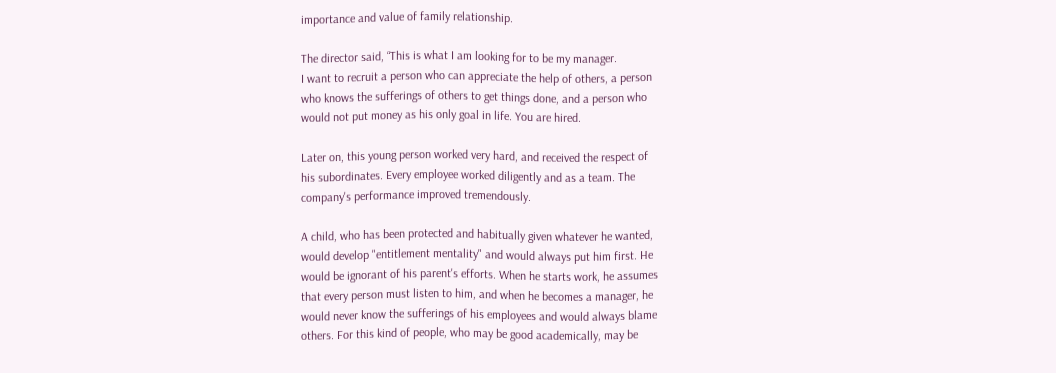importance and value of family relationship.

The director said, “This is what I am looking for to be my manager.
I want to recruit a person who can appreciate the help of others, a person
who knows the sufferings of others to get things done, and a person who
would not put money as his only goal in life. You are hired.

Later on, this young person worked very hard, and received the respect of
his subordinates. Every employee worked diligently and as a team. The
company's performance improved tremendously.

A child, who has been protected and habitually given whatever he wanted,
would develop "entitlement mentality" and would always put him first. He
would be ignorant of his parent's efforts. When he starts work, he assumes
that every person must listen to him, and when he becomes a manager, he
would never know the sufferings of his employees and would always blame
others. For this kind of people, who may be good academically, may be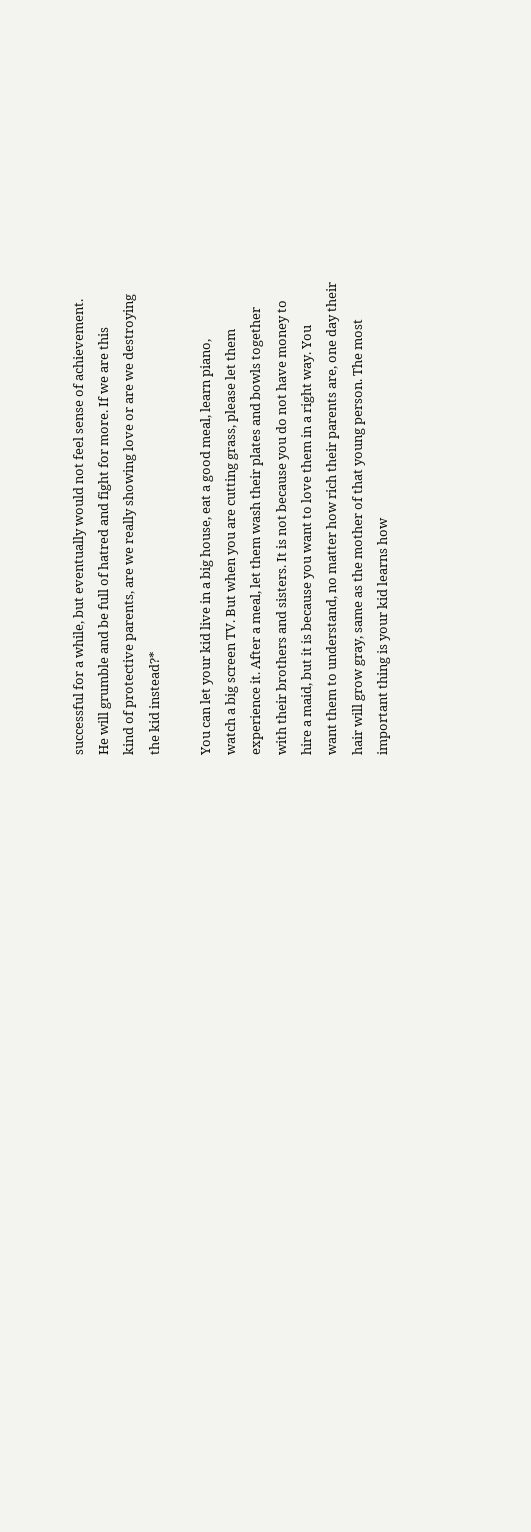successful for a while, but eventually would not feel sense of achievement.
He will grumble and be full of hatred and fight for more. If we are this
kind of protective parents, are we really showing love or are we destroying
the kid instead?*

You can let your kid live in a big house, eat a good meal, learn piano,
watch a big screen TV. But when you are cutting grass, please let them
experience it. After a meal, let them wash their plates and bowls together
with their brothers and sisters. It is not because you do not have money to
hire a maid, but it is because you want to love them in a right way. You
want them to understand, no matter how rich their parents are, one day their
hair will grow gray, same as the mother of that young person. The most
important thing is your kid learns how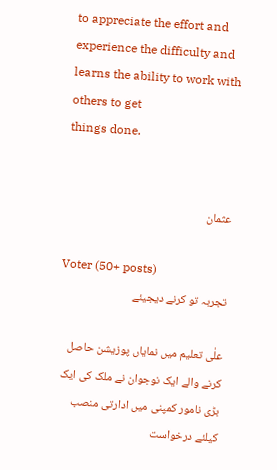to appreciate the effort and
experience the difficulty and learns the ability to work with others to get
things done.


عثمان

Voter (50+ posts)
تجربہ تو کرنے دیجیئے

علٰی تعلیم میں نمایاں پوزیشن حاصل کرنے والے ایک نوجوان نے ملک کی ایک بڑی نامور کمپنی میں ادارتی منصب کیلئے درخواست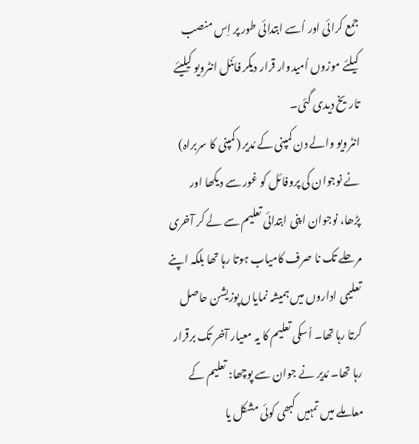جمع کرائی اور اُسے ابتدائی طور پر اِس منصب کیلئے موزوں اُمیدوار قرار دیکر فائنل انٹرویو کیلیئے تاریخ دیدی گئی۔
انٹرویو والے دن کمپنی کے مُدیر (کمپنی کا سربراہ) نے نوجوان کی پروفائل کو غور سے دیکھا اور پڑھا، نوجوان اپنی ابتدائی تعلیم سے لے کر آخری مرحلے تک نا صرف کامیاب ہوتا رہا تھا بلکہ اپنے تعلیمی اداروں میں ہمیشہ نمایاں پوزیشن حاصل کرتا رہا تھا۔ اُسکی تعلیم کا یہ معیار آخر تک برقرار رہا تھا۔ مُدیر نے جوان سے پوچھا: تعلیم کے معاملے میں تمہیں کبھی کوئی مشکل یا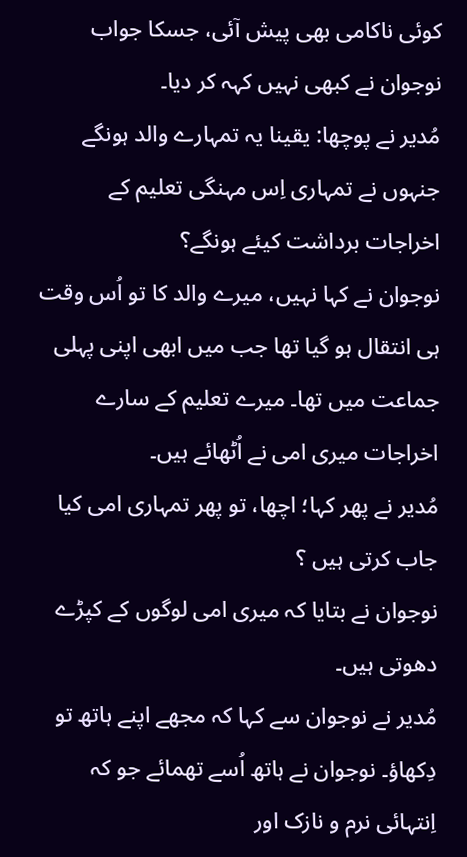کوئی ناکامی بھی پیش آئی، جسکا جواب نوجوان نے کبھی نہیں کہہ کر دیا۔
مُدیر نے پوچھا: یقینا یہ تمہارے والد ہونگے جنہوں نے تمہاری اِس مہنگی تعلیم کے اخراجات برداشت کیئے ہونگے؟
نوجوان نے کہا نہیں، میرے والد کا تو اُس وقت ہی انتقال ہو گیا تھا جب میں ابھی اپنی پہلی جماعت میں تھا۔ میرے تعلیم کے سارے اخراجات میری امی نے اُٹھائے ہیں۔
مُدیر نے پھر کہا؛ اچھا، تو پھر تمہاری امی کیا جاب کرتی ہیں ؟
نوجوان نے بتایا کہ میری امی لوگوں کے کپڑے دھوتی ہیں۔
مُدیر نے نوجوان سے کہا کہ مجھے اپنے ہاتھ تو دِکھاؤ۔ نوجوان نے ہاتھ اُسے تھمائے جو کہ اِنتہائی نرم و نازک اور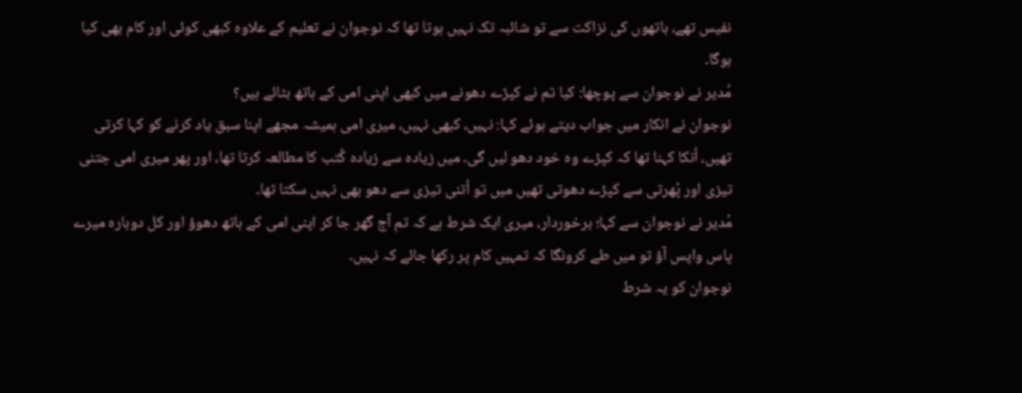نفیس تھے، ہاتھوں کی نزاکت سے تو شائبہ تک نہیں ہوتا تھا کہ نوجوان نے تعلیم کے علاوہ کبھی کوئی اور کام بھی کیا ہوگا۔
مُدیر نے نوجوان سے پوچھا: کیا تم نے کپڑے دھونے میں کبھی اپنی امی کے ہاتھ بٹائے ہیں؟
نوجوان نے انکار میں جواب دیتے ہوئے کہا: نہیں، کبھی نہیں، میری امی ہمیشہ مجھے اپنا سبق یاد کرنے کو کہا کرتی تھیں، اُنکا کہنا تھا کہ کپڑے وہ خود دھو لیں گی۔ میں زیادہ سے زیادہ کُتب کا مطالعہ کرتا تھا، اور پھر میری امی جتنی تیزی اور پُھرتی سے کپڑے دھوتی تھیں میں تو اُتنی تیزی سے دھو بھی نہیں سکتا تھا۔
مُدیر نے نوجوان سے کہا؛ برخوردار، میری ایک شرط ہے کہ تم آج گھر جا کر اپنی امی کے ہاتھ دھوؤ اور کل دوبارہ میرے پاس واپس آؤ تو میں طے کرونگا کہ تمہیں کام پر رکھا جائے کہ نہیں۔
نوجوان کو یہ شرط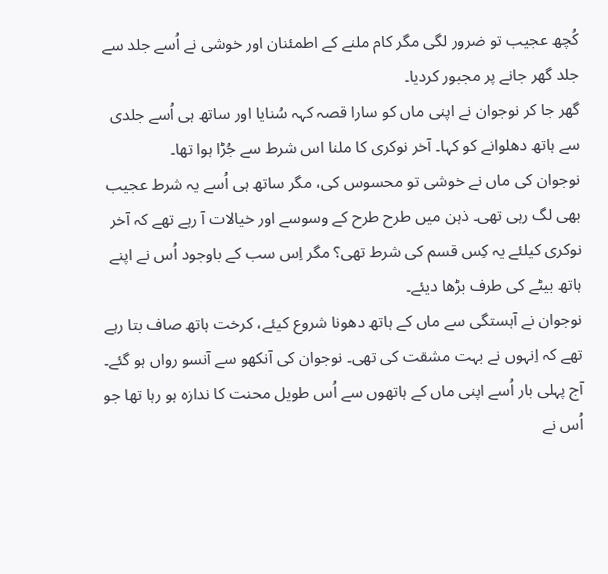کُچھ عجیب تو ضرور لگی مگر کام ملنے کے اطمئنان اور خوشی نے اُسے جلد سے جلد گھر جانے پر مجبور کردیا۔
گھر جا کر نوجوان نے اپنی ماں کو سارا قصہ کہہ سُنایا اور ساتھ ہی اُسے جلدی سے ہاتھ دھلوانے کو کہا۔ آخر نوکری کا ملنا اس شرط سے جُڑا ہوا تھا۔
نوجوان کی ماں نے خوشی تو محسوس کی، مگر ساتھ ہی اُسے یہ شرط عجیب بھی لگ رہی تھی۔ ذہن میں طرح طرح کے وسوسے اور خیالات آ رہے تھے کہ آخر نوکری کیلئے یہ کِس قسم کی شرط تھی؟ مگر اِس سب کے باوجود اُس نے اپنے ہاتھ بیٹے کی طرف بڑھا دیئے۔
نوجوان نے آہستگی سے ماں کے ہاتھ دھونا شروع کیئے، کرخت ہاتھ صاف بتا رہے تھے کہ اِنہوں نے بہت مشقت کی تھی۔ نوجوان کی آنکھو سے آنسو رواں ہو گئے۔ آج پہلی بار اُسے اپنی ماں کے ہاتھوں سے اُس طویل محنت کا ندازہ ہو رہا تھا جو اُس نے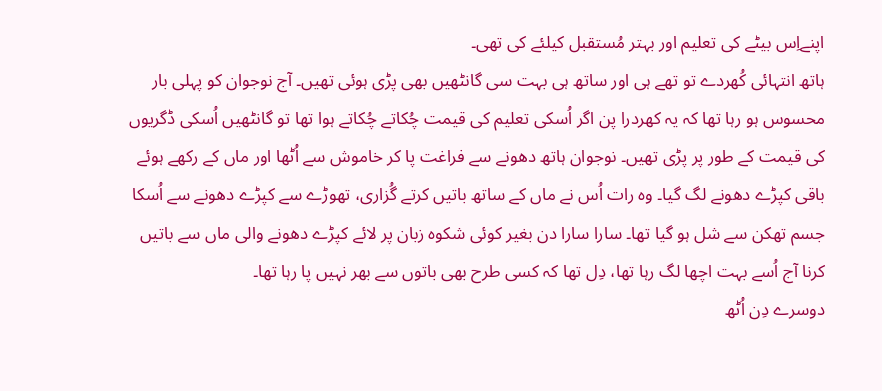اپنےاِس بیٹے کی تعلیم اور بہتر مُستقبل کیلئے کی تھی۔
ہاتھ انتہائی کُھردے تو تھے ہی اور ساتھ ہی بہت سی گانٹھیں بھی پڑی ہوئی تھیں۔ آج نوجوان کو پہلی بار محسوس ہو رہا تھا کہ یہ کھردرا پن اگر اُسکی تعلیم کی قیمت چُکاتے چُکاتے ہوا تھا تو گانٹھیں اُسکی ڈگریوں کی قیمت کے طور پر پڑی تھیں۔ نوجوان ہاتھ دھونے سے فراغت پا کر خاموش سے اُٹھا اور ماں کے رکھے ہوئے باقی کپڑے دھونے لگ گیا۔ وہ رات اُس نے ماں کے ساتھ باتیں کرتے گُزاری، تھوڑے سے کپڑے دھونے سے اُسکا جسم تھکن سے شل ہو گیا تھا۔ سارا سارا دن بغیر کوئی شکوہ زبان پر لائے کپڑے دھونے والی ماں سے باتیں کرنا آج اُسے بہت اچھا لگ رہا تھا، دِل تھا کہ کسی طرح بھی باتوں سے بھر نہیں پا رہا تھا۔
دوسرے دِن اُٹھ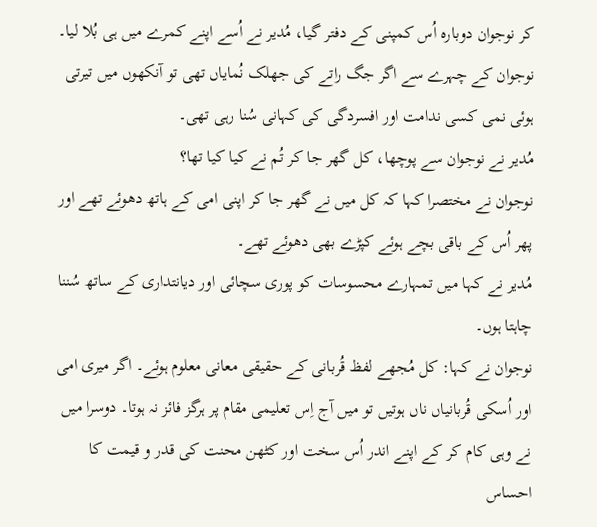کر نوجوان دوبارہ اُس کمپنی کے دفتر گیا، مُدیر نے اُسے اپنے کمرے میں ہی بُلا لیا۔ نوجوان کے چہرے سے اگر جگ راتے کی جھلک نُمایاں تھی تو آنکھوں میں تیرتی ہوئی نمی کسی ندامت اور افسردگی کی کہانی سُنا رہی تھی۔
مُدیر نے نوجوان سے پوچھا، کل گھر جا کر تُم نے کیا کیا تھا؟
نوجوان نے مختصرا کہا کہ کل میں نے گھر جا کر اپنی امی کے ہاتھ دھوئے تھے اور پھر اُس کے باقی بچے ہوئے کپڑے بھی دھوئے تھے۔
مُدیر نے کہا میں تمہارے محسوسات کو پوری سچائی اور دیانتداری کے ساتھ سُننا چاہتا ہوں۔
نوجوان نے کہا: کل مُجھے لفظ قُربانی کے حقیقی معانی معلوم ہوئے۔ اگر میری امی اور اُسکی قُربانیاں ناں ہوتیں تو میں آج اِس تعلیمی مقام پر ہرگز فائز نہ ہوتا۔ دوسرا میں نے وہی کام کر کے اپنے اندر اُس سخت اور کٹھن محنت کی قدر و قیمت کا احساس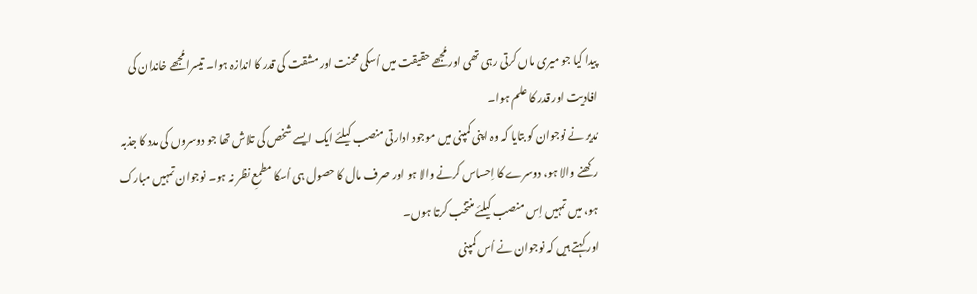پیدا کیا جو میری ماں کرتی رہی تھی اور مُجھے حقیقت میں اُسکی محنت اور مشقت کی قدر کا اندازہ ہوا۔ تیسرا مُجھے خاندان کی افادیت اور قدر کا علم ہوا۔
مُدیر نے نوجوان کو بتایا کہ وہ اپنی کمپنی میں موجود ادارتی منصب کیلئے ایک ایسے شخص کی تلاش تھا جو دوسروں کی مدد کا جذبہ رکھنے والا ہو، دوسرے کا اِحساس کرنے والا ہو اور صرف مال کا حصول ہی اُسکا مطمعِ نظر نہ ہو۔ نوجوان تمہیں مبارک ہو، میں تمہیں اِس منصب کیلئے منتخب کرتا ہوں۔
اور کہتے ہیں کہ نوجوان نے اُس کمپنی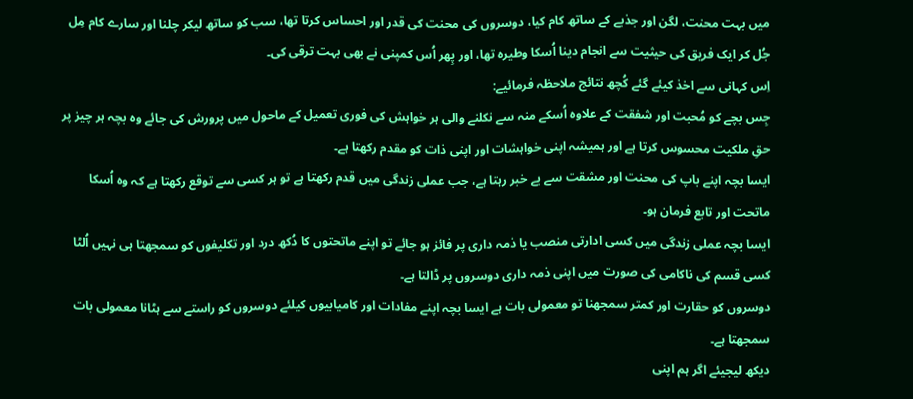میں بہت محنت، لگن اور جذبے کے ساتھ کام کیا، دوسروں کی محنت کی قدر اور احساس کرتا تھا، سب کو ساتھ لیکر چلنا اور سارے کام مِل جُل کر ایک فریق کی حیثیت سے انجام دینا اُسکا وطیرہ تھا، اور پِھر اُس کمپنی نے بھی بہت ترقی کی۔
اِس کہانی سے اخذ کیئے گئے کُچھ نتائج ملاحظہ فرمائیے:
جِس بچے کو مُحبت اور شفقت کے علاوہ اُسکے منہ سے نکلنے والی ہر خواہش کی فوری تعمیل کے ماحول میں پرورش کی جائے وہ بچہ ہر چیز پر حقِ ملکیت محسوس کرتا ہے اور ہمیشہ اپنی خواہشات اور اپنی ذات کو مقدم رکھتا ہے۔
ایسا بچہ اپنے باپ کی محنت اور مشقت سے بے خبر رہتا ہے، جب عملی زندگی میں قدم رکھتا ہے تو ہر کسی سے توقع رکھتا ہے کہ وہ اُسکا ماتحت اور تابع فرمان ہو۔
ایسا بچہ عملی زندگی میں کسی ادارتی منصب یا ذمہ داری پر فائز ہو جائے تو اپنے ماتحتوں کا دُکھ درد اور تکلیفوں کو سمجھتا ہی نہیں اُلٹا کسی قسم کی ناکامی کی صورت میں اپنی ذمہ داری دوسروں پر ڈالتا ہے۔
دوسروں کو حقارت اور کمتر سمجھنا تو معمولی بات ہے ایسا بچہ اپنے مفادات اور کامیابیوں کیلئے دوسروں کو راستے سے ہٹانا معمولی بات سمجھتا ہے۔
دیکھ لیجیئے اگر ہم اپنی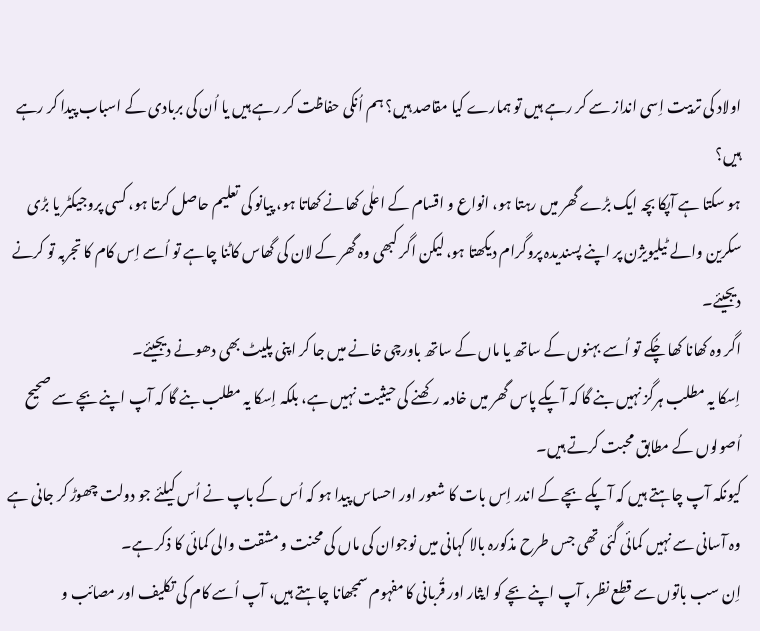اولاد کی تربیت اِسی انداز سے کر رہے ہیں تو ہمارے کیا مقاصد ہیں؟ ہم اُنکی حفاظت کر رہے ہیں یا اُن کی بربادی کے اسباب پیدا کر رہے ہیں؟
ہو سکتا ہے آپکا بچہ ایک بڑے گھر میں رہتا ہو، انواع و اقسام کے اعلٰی کھانے کھاتا ہو، پیانو کی تعلیم حاصل کرتا ہو، کسی پروجیکٹر یا بڑی سکرین والے ٹیلیویژن پر اپنے پسندیدہ پروگرام دیکھتا ہو، لیکن اگر کبھی وہ گھر کے لان کی گھاس کاٹنا چاہے تو اُسے اِس کام کا تجربہ تو کرنے دیجیئے۔
اگر وہ کھانا کھا چُکے تو اُسے بہنوں کے ساتھ یا ماں کے ساتھ باورچی خانے میں جا کر اپنی پلیٹ بھی دھونے دیجیئے۔
اِسکا یہ مطلب ہرگز نہیں بنے گا کہ آپکے پاس گھر میں خادمہ رکھنے کی حیثیت نہیں ہے، بلکہ اِسکا یہ مطلب بنے گا کہ آپ اپنے بچے سے صحیح اُصولوں کے مطابق محبت کرتے ہیں۔
کیونکہ آپ چاہتے ہیں کہ آپکے بچے کے اندر اِس بات کا شعور اور احساس پیدا ہو کہ اُس کے باپ نے اُس کیلئے جو دولت چھوڑ کر جانی ہے وہ آسانی سے نہیں کمائی گئی تھی جس طرح مذکورہ بالا کہانی میں نوجوان کی ماں کی محنت و مشقت والی کمائی کا ذکر ہے۔
اِن سب باتوں سے قطع نظر، آپ اپنے بچے کو ایثار اور قُربانی کا مفہوم سمجھانا چاہتے ہیں، آپ اُسے کام کی تکلیف اور مصائب و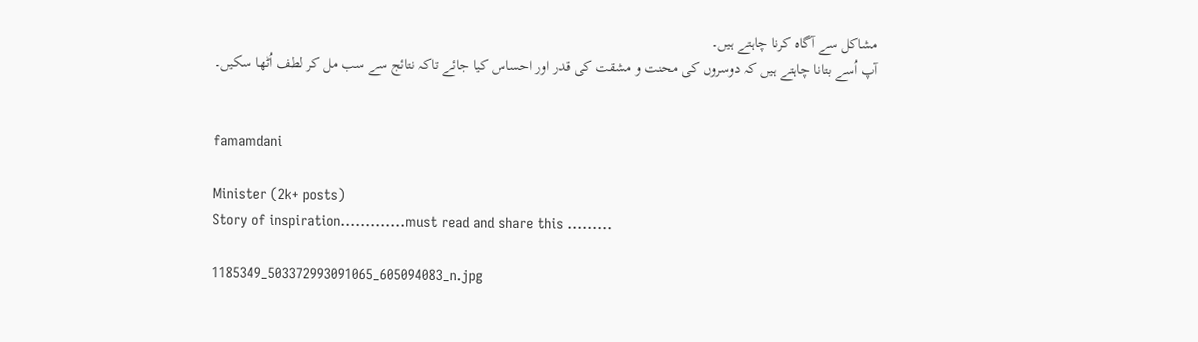مشاکل سے آگاہ کرنا چاہتے ہیں۔
آپ اُسے بتانا چاہتے ہیں کہ دوسروں کی محنت و مشقت کی قدر اور احساس کیا جائے تاکہ نتائج سے سب مل کر لطف اُٹھا سکیں۔


famamdani

Minister (2k+ posts)
Story of inspiration.............must read and share this .........

1185349_503372993091065_605094083_n.jpg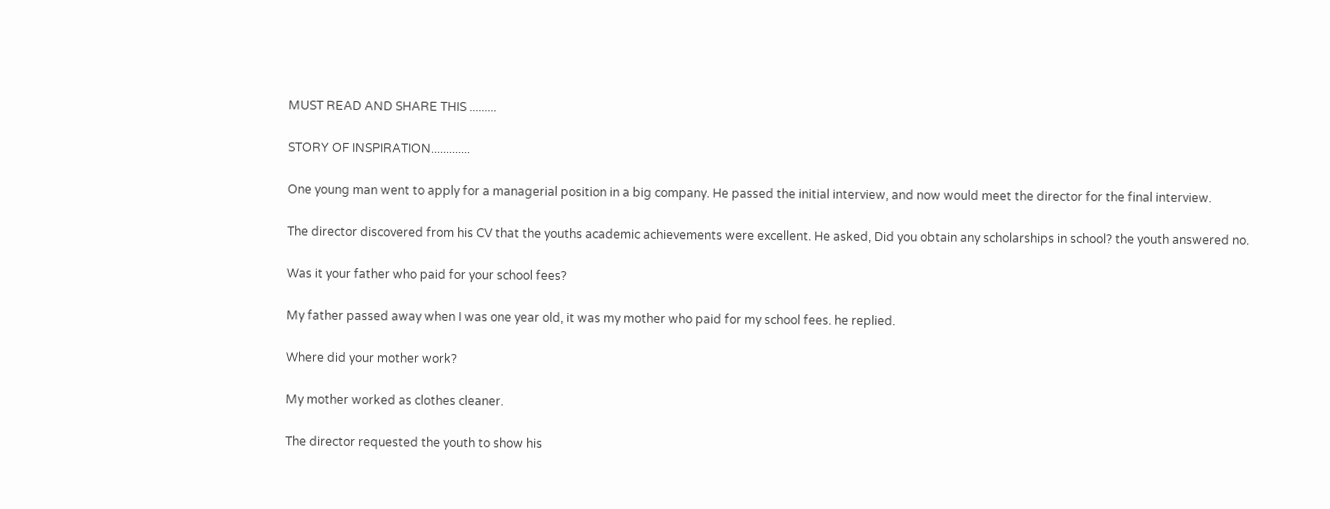MUST READ AND SHARE THIS .........

STORY OF INSPIRATION.............

One young man went to apply for a managerial position in a big company. He passed the initial interview, and now would meet the director for the final interview.

The director discovered from his CV that the youths academic achievements were excellent. He asked, Did you obtain any scholarships in school? the youth answered no.

Was it your father who paid for your school fees?

My father passed away when I was one year old, it was my mother who paid for my school fees. he replied.

Where did your mother work?

My mother worked as clothes cleaner.

The director requested the youth to show his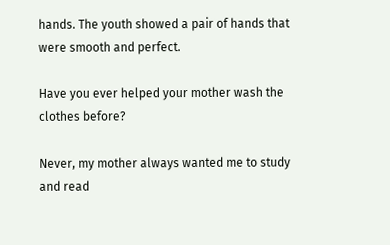hands. The youth showed a pair of hands that were smooth and perfect.

Have you ever helped your mother wash the clothes before?

Never, my mother always wanted me to study and read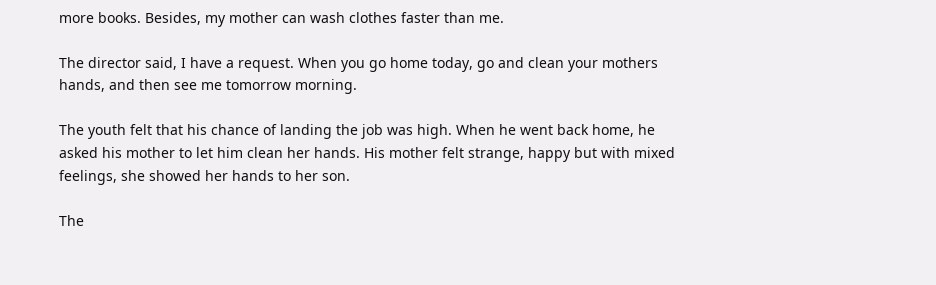more books. Besides, my mother can wash clothes faster than me.

The director said, I have a request. When you go home today, go and clean your mothers hands, and then see me tomorrow morning.

The youth felt that his chance of landing the job was high. When he went back home, he asked his mother to let him clean her hands. His mother felt strange, happy but with mixed feelings, she showed her hands to her son.

The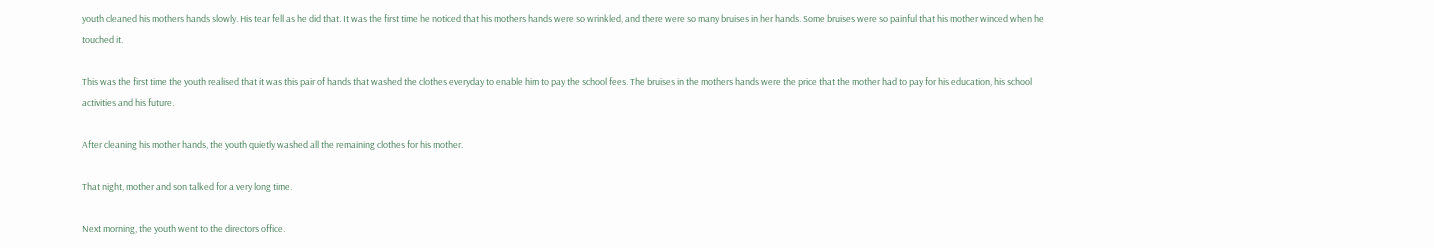youth cleaned his mothers hands slowly. His tear fell as he did that. It was the first time he noticed that his mothers hands were so wrinkled, and there were so many bruises in her hands. Some bruises were so painful that his mother winced when he touched it.

This was the first time the youth realised that it was this pair of hands that washed the clothes everyday to enable him to pay the school fees. The bruises in the mothers hands were the price that the mother had to pay for his education, his school activities and his future.

After cleaning his mother hands, the youth quietly washed all the remaining clothes for his mother.

That night, mother and son talked for a very long time.

Next morning, the youth went to the directors office.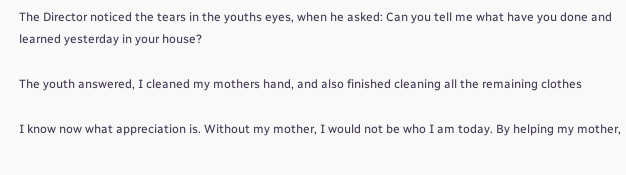The Director noticed the tears in the youths eyes, when he asked: Can you tell me what have you done and learned yesterday in your house?

The youth answered, I cleaned my mothers hand, and also finished cleaning all the remaining clothes

I know now what appreciation is. Without my mother, I would not be who I am today. By helping my mother,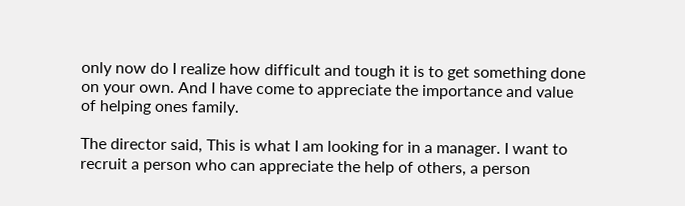only now do I realize how difficult and tough it is to get something done on your own. And I have come to appreciate the importance and value of helping ones family.

The director said, This is what I am looking for in a manager. I want to recruit a person who can appreciate the help of others, a person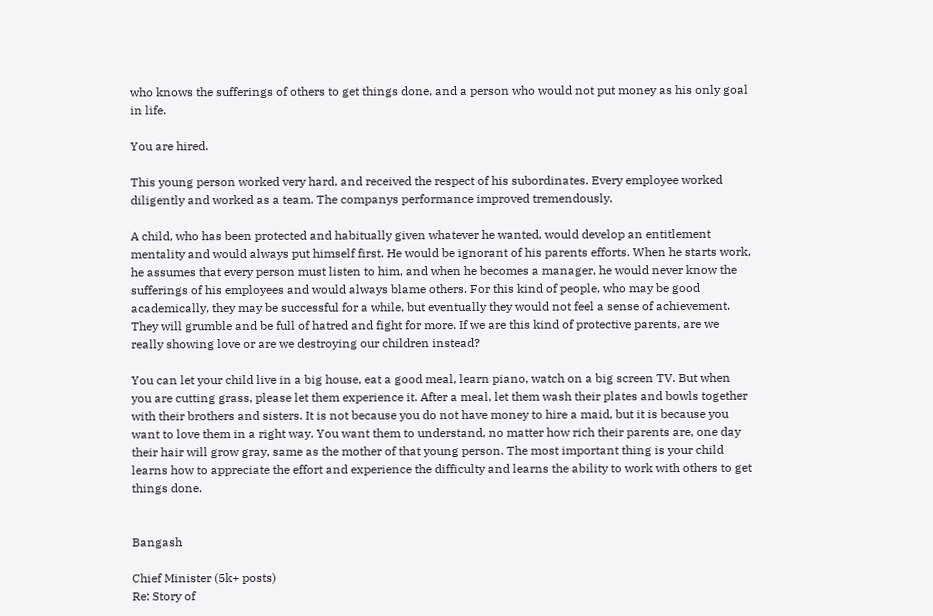who knows the sufferings of others to get things done, and a person who would not put money as his only goal in life.

You are hired.

This young person worked very hard, and received the respect of his subordinates. Every employee worked diligently and worked as a team. The companys performance improved tremendously.

A child, who has been protected and habitually given whatever he wanted, would develop an entitlement mentality and would always put himself first. He would be ignorant of his parents efforts. When he starts work, he assumes that every person must listen to him, and when he becomes a manager, he would never know the sufferings of his employees and would always blame others. For this kind of people, who may be good academically, they may be successful for a while, but eventually they would not feel a sense of achievement. They will grumble and be full of hatred and fight for more. If we are this kind of protective parents, are we really showing love or are we destroying our children instead?

You can let your child live in a big house, eat a good meal, learn piano, watch on a big screen TV. But when you are cutting grass, please let them experience it. After a meal, let them wash their plates and bowls together with their brothers and sisters. It is not because you do not have money to hire a maid, but it is because you want to love them in a right way. You want them to understand, no matter how rich their parents are, one day their hair will grow gray, same as the mother of that young person. The most important thing is your child learns how to appreciate the effort and experience the difficulty and learns the ability to work with others to get things done.


Bangash

Chief Minister (5k+ posts)
Re: Story of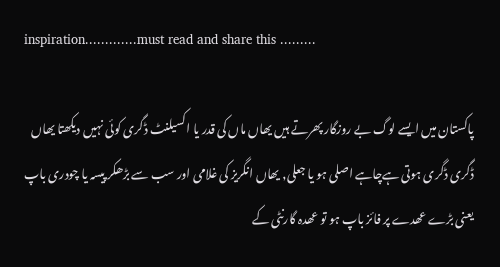inspiration.............must read and share this .........

پاکستان میں ایسے لوگ بے روزگار پھرتے ہیں یھاں ماں کی قدر یا اکسیلنٹ ڈگری کوئی نہیں دیکھتا یھاں ڈگری ڈگری ہوتی ہےچاہے اصلی ہو یا جعلی, یھاں انگریز کی غلامی اور سب سے بڑھکر پیسہ یا چودری باپ یعنی بڑے عھدے پر فائز باپ ہو تو عھدہ گارنٹی کے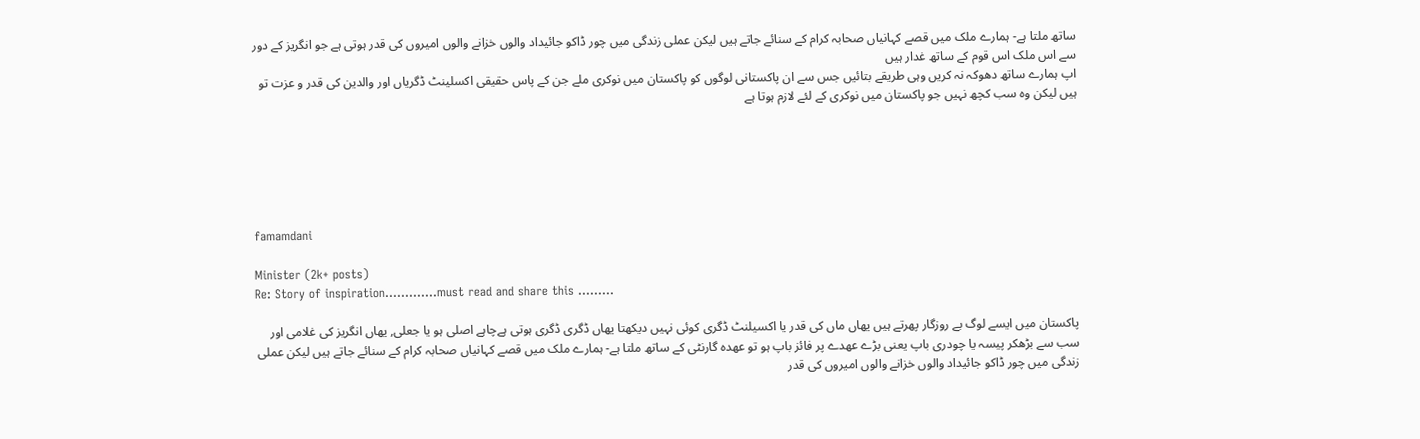ساتھ ملتا ہے- ہمارے ملک میں قصے کہانیاں صحابہ کرام کے سنائے جاتے ہیں لیکن عملی زندگی میں چور ڈاکو جائیداد والوں خزانے والوں امیروں کی قدر ہوتی ہے جو انگریز کے دور سے اس ملک اس قوم کے ساتھ غدار ہیں
اپ ہمارے ساتھ دھوکہ نہ کریں وہی طریقے بتائیں جس سے ان پاکستانی لوگوں کو پاکستان میں نوکری ملے جن کے پاس حقیقی اکسلینٹ ڈگریاں اور والدین کی قدر و عزت تو ہیں لیکن وہ سب کچھ نہیں جو پاکستان میں نوکری کے لئے لازم ہوتا ہے






famamdani

Minister (2k+ posts)
Re: Story of inspiration.............must read and share this .........

پاکستان میں ایسے لوگ بے روزگار پھرتے ہیں یھاں ماں کی قدر یا اکسیلنٹ ڈگری کوئی نہیں دیکھتا یھاں ڈگری ڈگری ہوتی ہےچاہے اصلی ہو یا جعلی, یھاں انگریز کی غلامی اور سب سے بڑھکر پیسہ یا چودری باپ یعنی بڑے عھدے پر فائز باپ ہو تو عھدہ گارنٹی کے ساتھ ملتا ہے- ہمارے ملک میں قصے کہانیاں صحابہ کرام کے سنائے جاتے ہیں لیکن عملی زندگی میں چور ڈاکو جائیداد والوں خزانے والوں امیروں کی قدر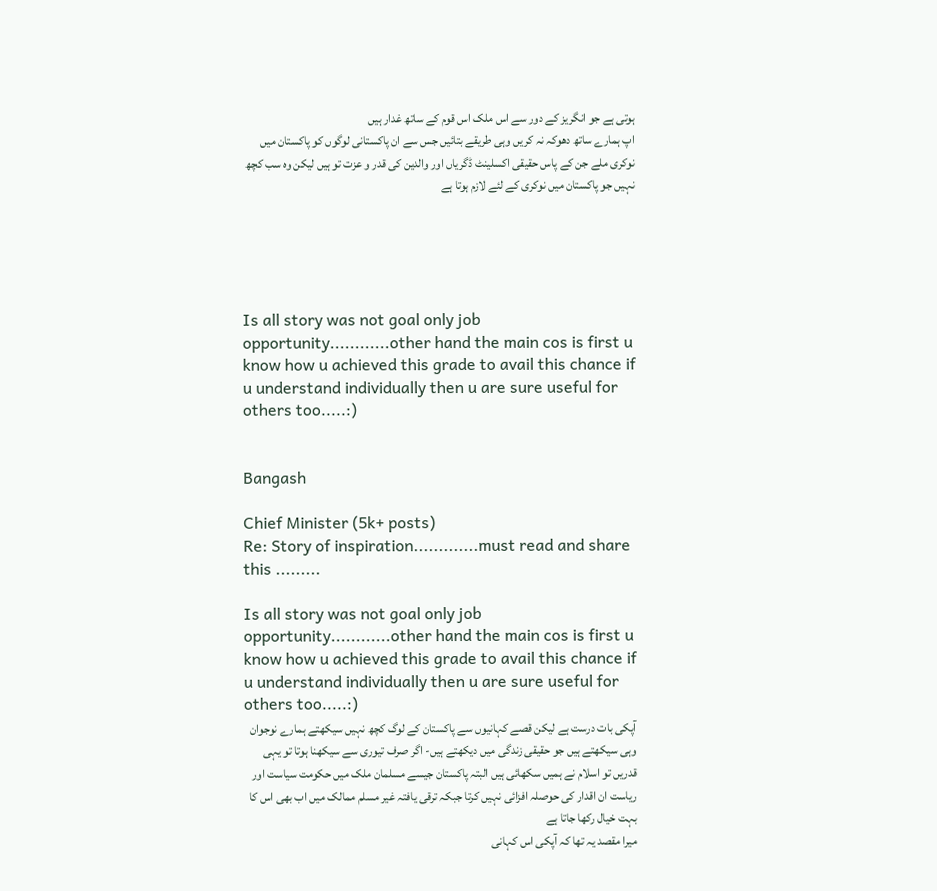ہوتی ہے جو انگریز کے دور سے اس ملک اس قوم کے ساتھ غدار ہیں
اپ ہمارے ساتھ دھوکہ نہ کریں وہی طریقے بتائیں جس سے ان پاکستانی لوگوں کو پاکستان میں نوکری ملے جن کے پاس حقیقی اکسلینٹ ڈگریاں اور والدین کی قدر و عزت تو ہیں لیکن وہ سب کچھ نہیں جو پاکستان میں نوکری کے لئے لازم ہوتا ہے





Is all story was not goal only job opportunity............other hand the main cos is first u know how u achieved this grade to avail this chance if u understand individually then u are sure useful for others too.....:)


Bangash

Chief Minister (5k+ posts)
Re: Story of inspiration.............must read and share this .........

Is all story was not goal only job opportunity............other hand the main cos is first u know how u achieved this grade to avail this chance if u understand individually then u are sure useful for others too.....:)
آپکی بات درست ہے لیکن قصے کہانیوں سے پاکستان کے لوگ کچھ نہیں سیکھتے ہمارے نوجوان وہی سیکھتے ہیں جو حقیقی زندگی میں دیکھتے ہیں- اگر صرف تیوری سے سیکھنا ہوتا تو یہی قدریں تو اسلام نے ہمیں سکھائی ہیں البتہ پاکستان جیسے مسلمان ملک میں حکومت سیاست اور ریاست ان اقدار کی حوصلہ افزائی نہیں کرتا جبکہ ترقی یافتہ غیر مسلم ممالک میں اب بھی اس کا بہت خیال رکھا جاتا ہے
میرا مقصد یہ تھا کہ آپکی اس کہانی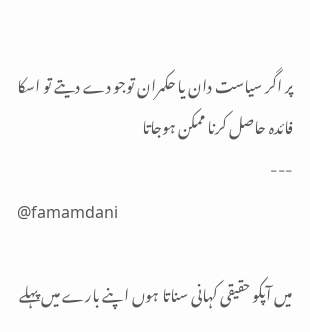پر اگر سیاست دان یا حکمران توجو دے دیتے تو اسکا فائدہ حاصل کرنا ممکن ہوجاتا
---
@famamdani

میں آپکو حقیقی کہانی سناتا ہوں اپنے بارے میں پہلے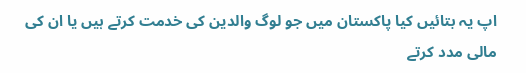اپ یہ بتائیں کیا پاکستان میں جو لوگ والدین کی خدمت کرتے ہیں یا ان کی مالی مدد کرتے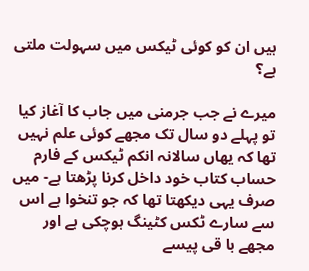ہیں ان کو کوئی ٹیکس میں سہولت ملتی ہے؟

میرے نے جب جرمنی میں جاب کا آغاز کیا تو پہلے دو سال تک مجھے کوئی علم نہیں تھا کہ یھاں سالانہ انکم ٹیکس کے فارم حساب کتاب خود داخل کرنا پڑھتا ہے- میں صرف یہی دیکھتا تھا کہ جو تنخوا ہے اس سے سارے ٹکس کٹینگ ہوچکی ہے اور مجھے با قی پیسے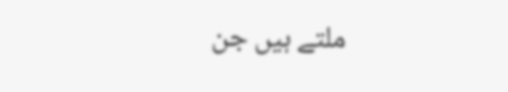ملتے ہیں جن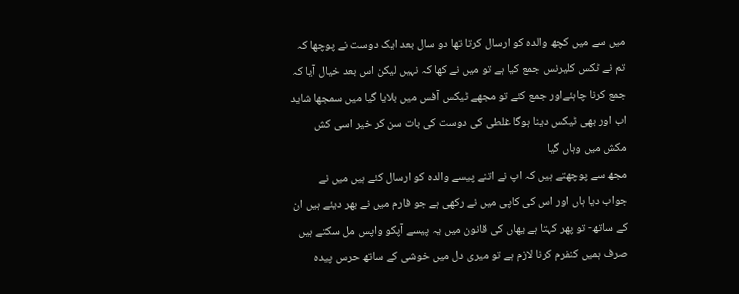میں سے میں کچھ والدہ کو ارسال کرتا تھا دو سال بعد ایک دوست نے پوچھا کہ تم نے ٹکس کلیرنس جمع کیا ہے تو میں نے کھا کہ نہیں لیکن اس بعد خیال آیا کہ جمع کرنا چاہئےاور جمع کئے تو مجھے ٹیکس آفس میں بلایا گیا میں سمجھا شاید اب اور بھی ٹیکس دینا ہوگا غلطی کی دوست کی بات سن کر خیر اسی کش مکش میں وہاں گیا
مجھ سے پوچھتے ہیں کہ اپ نے اتنے پیسے والدہ کو ارسال کئے ہیں میں نے جواب دیا ہاں اور اس کی کاپی میں نے رکھی ہے جو فارم میں نے بھر دیئے ہیں ان کے ساتھ- تو پھر کہتا ہے یھاں کی قانون میں یہ پیسے آپکو واپس مل سکتے ہیں صرف ہمیں کنفرم کرنا لازم ہے تو میری دل میں خوشی کے ساتھ حرس پیدہ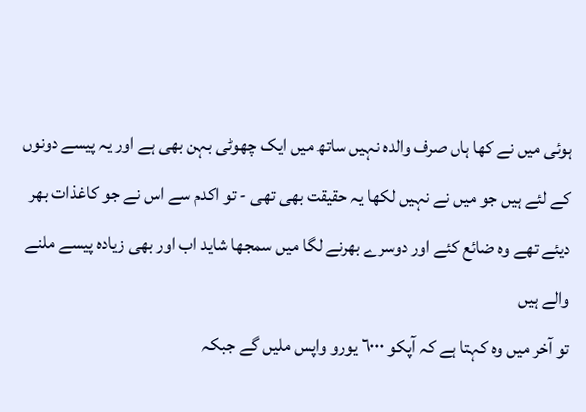ہوئی میں نے کھا ہاں صرف والدہ نہیں ساتھ میں ایک چھوٹی بہن بھی ہے اور یہ پیسے دونوں کے لئے ہیں جو میں نے نہیں لکھا یہ حقیقت بھی تھی - تو اکدم سے اس نے جو کاغذات بھر دیئے تھے وہ ضائع کئے اور دوسرے بهرنے لگا میں سمجھا شاید اب اور بھی زیادہ پیسے ملنے والے ہیں
تو آخر میں وہ کہتا ہے کہ آپکو ٦٠٠٠ یورو واپس ملیں گے جبکہ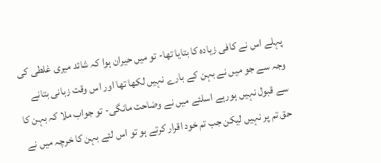پہلے اس نے کافی زیادہ کا بتایا تھا- تو میں حیران ہوا کہ شائد میری غلطی کی وجہ سے جو میں نے بہن کے بارے نہیں لکھا تھا اور اس وقت زبانی بتانے سے قبول نہیں ہورہے اسلئے میں نے وضاحت مانگی- تو جواب ملا کہ بہن کا حق تم پر نہیں لیکن جب تم خود اقرار کرتے ہو تو اس لئے بہن کا خرچہ میں نے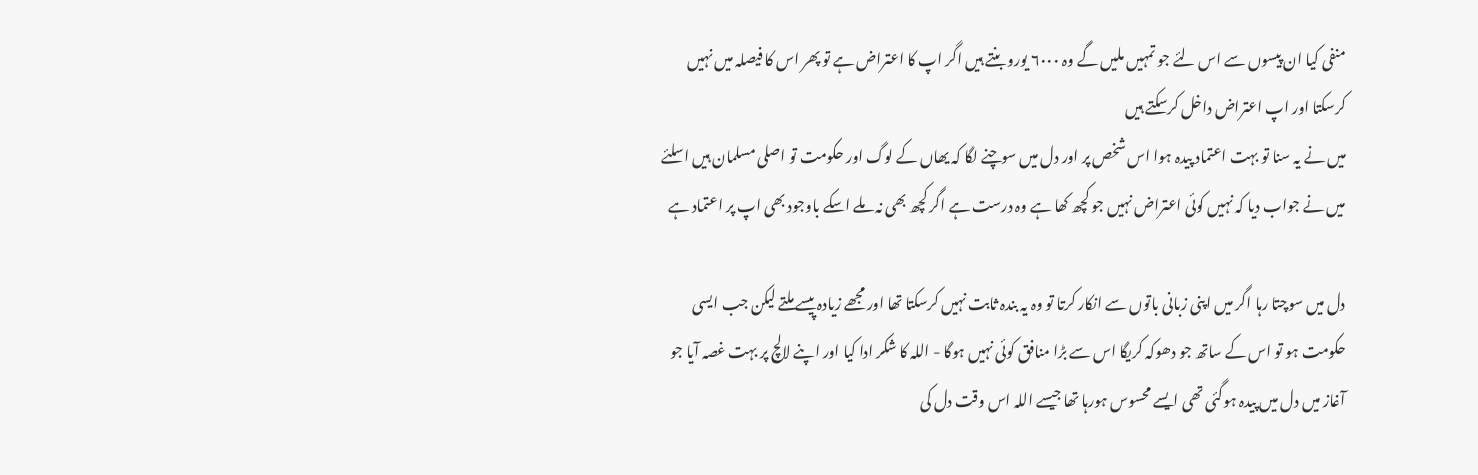منفی کیا ان پیسوں سے اس لئے جو تمہیں ملیں گے وہ ٦٠٠٠ یورو بنتے ہیں اگر اپ کا اعتراض ہے تو پھر اس کا فیصلہ میں نہیں کرسکتا اور اپ اعتراض داخل کرسکتے ہیں
میں نے یہ سنا تو بہت اعتماد پیدہ ہوا اس شخص پر اور دل میں سوچنے لگا کہ یھاں کے لوگ اور حکومت تو اصلی مسلمان ہیں اسلئے میں نے جواب دیا کہ نہیں کوئی اعتراض نہیں جو کچھ کھا ہے وہ درست ہے اگر کچھ بھی نہ ملے اسکے باوجود بھی اپ پر اعتماد ہے

دل میں سوچتا رہا اگر میں اپنی زبانی باتوں سے انکار کرتا تو وہ یہ بندہ ثابت نہیں کرسکتا تھا اور مجھے زیادہ پیسے ملتے لیکن جب ایسی حکومت ہو تو اس کے ساتھ جو دھوکہ کریگا اس سے بڑا منافق کوئی نہیں ہوگا - اللہ کا شکر ادا کیا اور اپنے لالچ پر بہت غصہ آیا جو آغاز میں دل میں پیدہ ہوگئی تھی ایسے محسوس ہورہا تھا جیسے اللہ اس وقت دل کی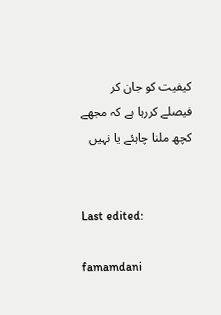کیفیت کو جان کر فیصلے کررہا ہے کہ مجھے کچھ ملنا چاہئے یا نہیں


Last edited:

famamdani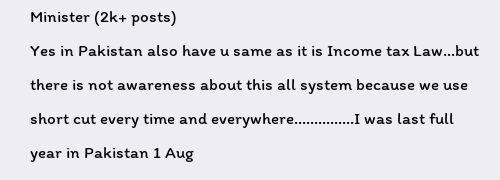Minister (2k+ posts)
Yes in Pakistan also have u same as it is Income tax Law...but there is not awareness about this all system because we use short cut every time and everywhere...............I was last full year in Pakistan 1 Aug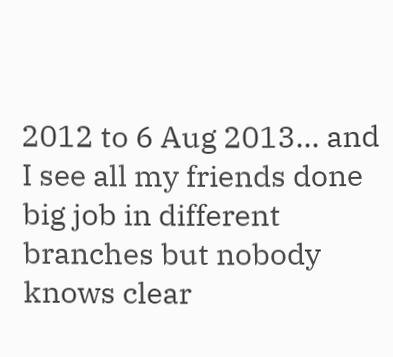2012 to 6 Aug 2013... and I see all my friends done big job in different branches but nobody knows clear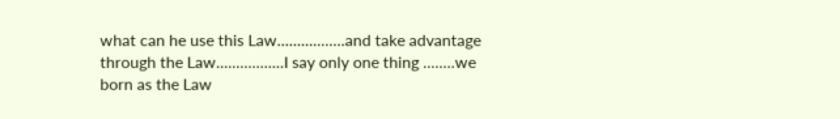what can he use this Law.................and take advantage through the Law.................I say only one thing ........we born as the Law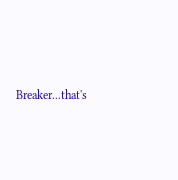Breaker...that's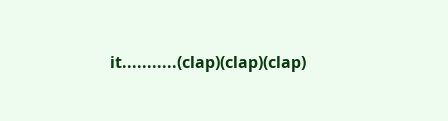it...........(clap)(clap)(clap)